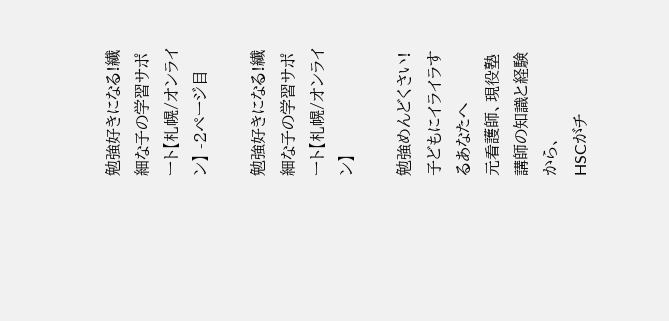勉強好きになる!繊細な子の学習サポート【札幌/オンライン】 -2ページ目

勉強好きになる!繊細な子の学習サポート【札幌/オンライン】

勉強めんどくさい!
子どもにイライラするあなたへ
元看護師、現役塾講師の知識と経験から、
HSCがチ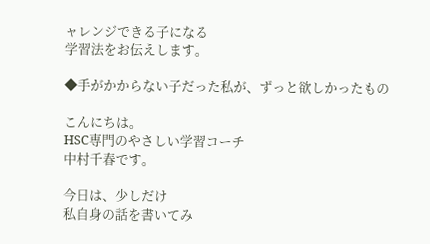ャレンジできる子になる
学習法をお伝えします。

◆手がかからない子だった私が、ずっと欲しかったもの

こんにちは。
HSC専門のやさしい学習コーチ
中村千春です。

今日は、少しだけ
私自身の話を書いてみ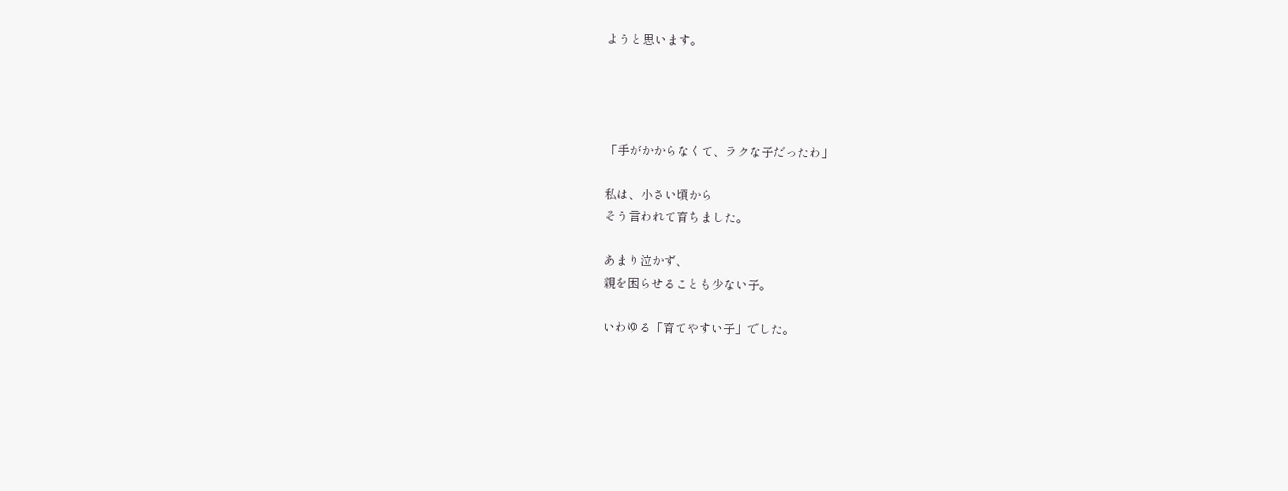ようと思います。




「手がかからなくて、ラクな子だったわ」

私は、小さい頃から
そう言われて育ちました。

あまり泣かず、
親を困らせることも少ない子。

いわゆる「育てやすい子」でした。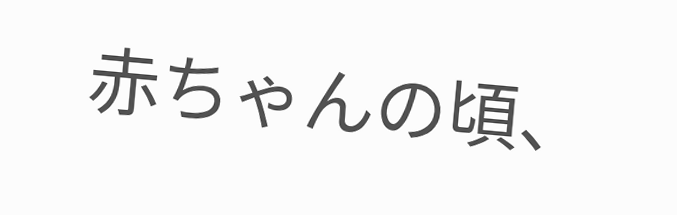赤ちゃんの頃、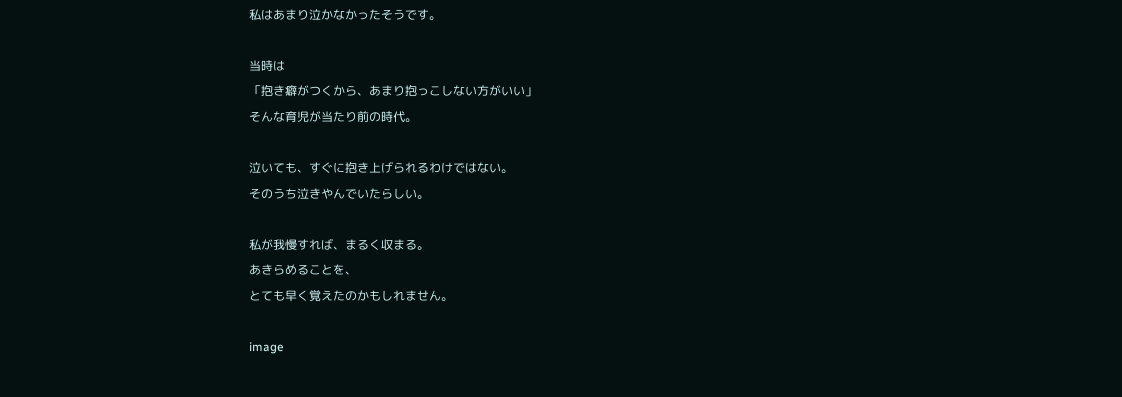私はあまり泣かなかったそうです。

当時は
「抱き癖がつくから、あまり抱っこしない方がいい」
そんな育児が当たり前の時代。

泣いても、すぐに抱き上げられるわけではない。
そのうち泣きやんでいたらしい。

私が我慢すれば、まるく収まる。
あきらめることを、
とても早く覚えたのかもしれません。

image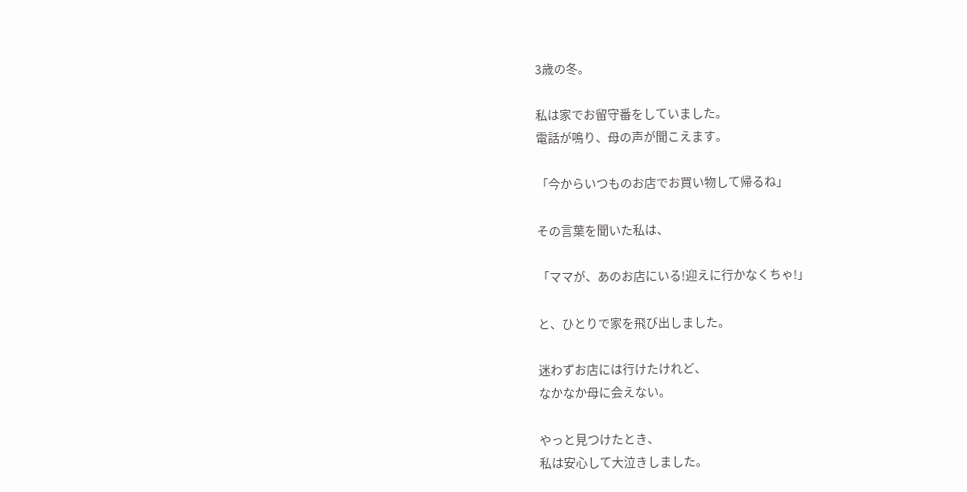3歳の冬。

私は家でお留守番をしていました。
電話が鳴り、母の声が聞こえます。

「今からいつものお店でお買い物して帰るね」

その言葉を聞いた私は、

「ママが、あのお店にいる!迎えに行かなくちゃ!」

と、ひとりで家を飛び出しました。

迷わずお店には行けたけれど、
なかなか母に会えない。

やっと見つけたとき、
私は安心して大泣きしました。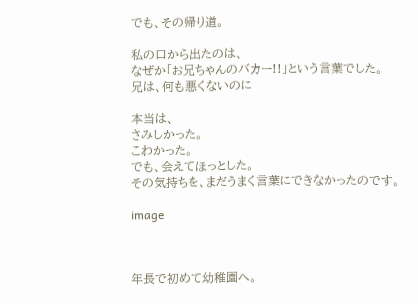でも、その帰り道。

私の口から出たのは、
なぜか「お兄ちゃんのバカー!!」という言葉でした。
兄は、何も悪くないのに

本当は、
さみしかった。
こわかった。
でも、会えてほっとした。
その気持ちを、まだうまく言葉にできなかったのです。

image



年長で初めて幼稚園へ。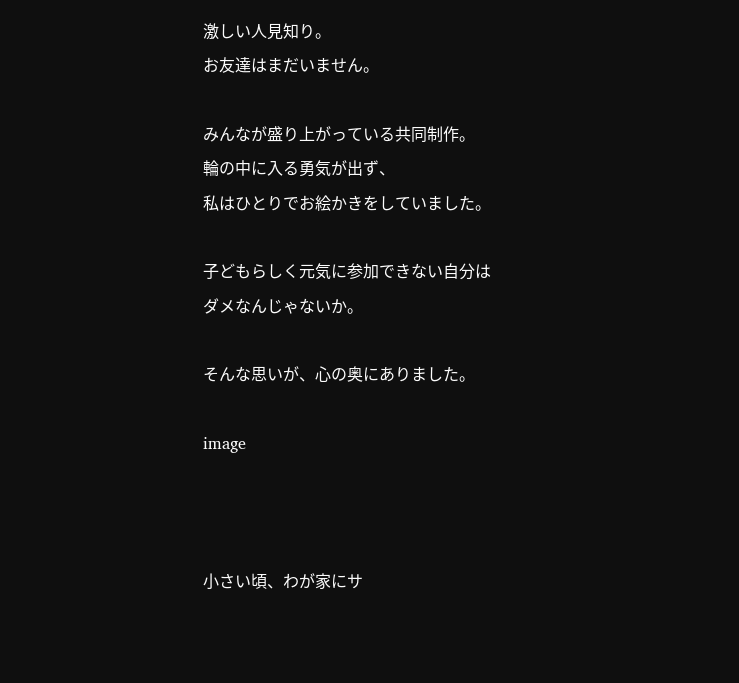激しい人見知り。
お友達はまだいません。

みんなが盛り上がっている共同制作。
輪の中に入る勇気が出ず、
私はひとりでお絵かきをしていました。

子どもらしく元気に参加できない自分は
ダメなんじゃないか。

そんな思いが、心の奥にありました。

image



小さい頃、わが家にサ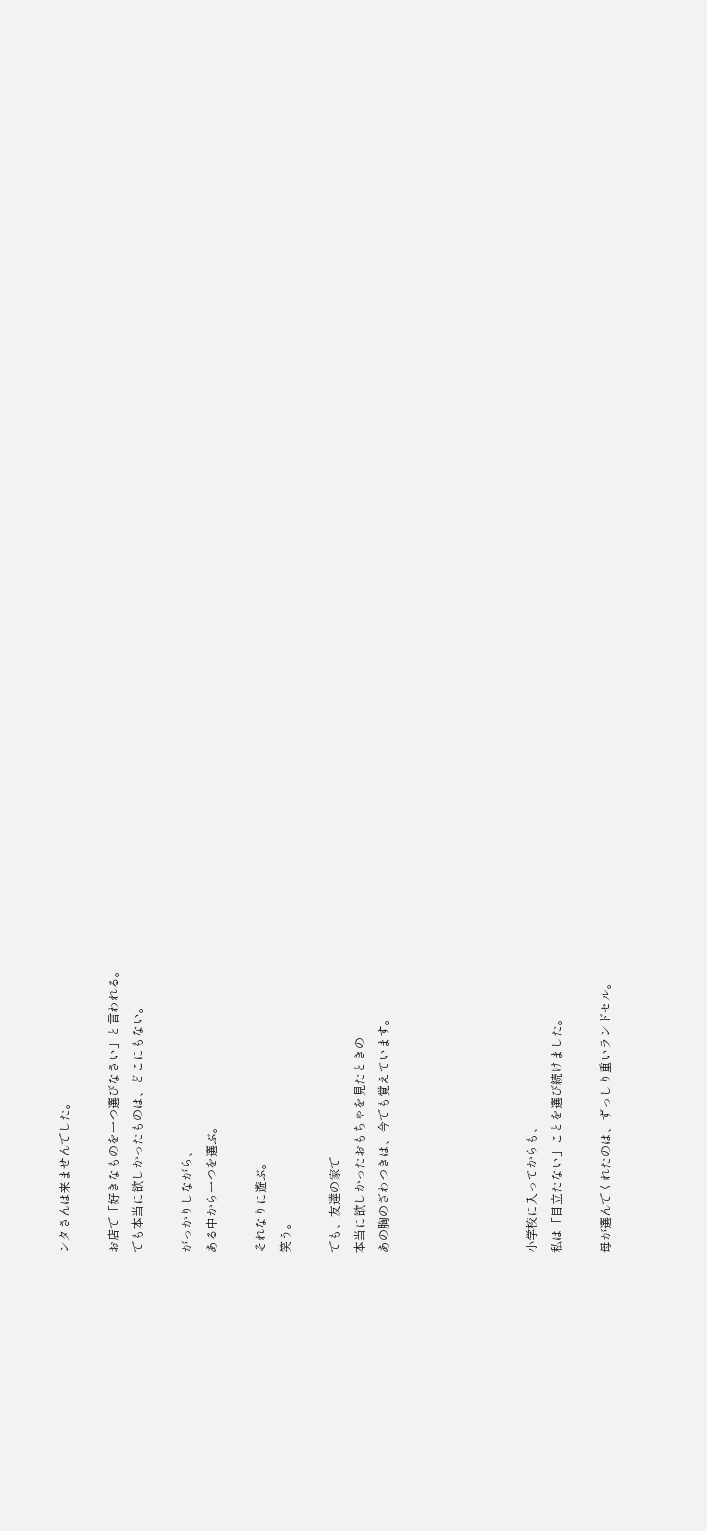ンタさんは来ませんでした。

お店で「好きなものを一つ選びなさい」と言われる。
でも本当に欲しかったものは、どこにもない。

がっかりしながら、
ある中から一つを選ぶ。

それなりに遊ぶ。
笑う。

でも、友達の家で
本当に欲しかったおもちゃを見たときの
あの胸のざわつきは、今でも覚えています。





小学校に入ってからも、
私は「目立たない」ことを選び続けました。

母が選んでくれたのは、ずっしり重いランドセル。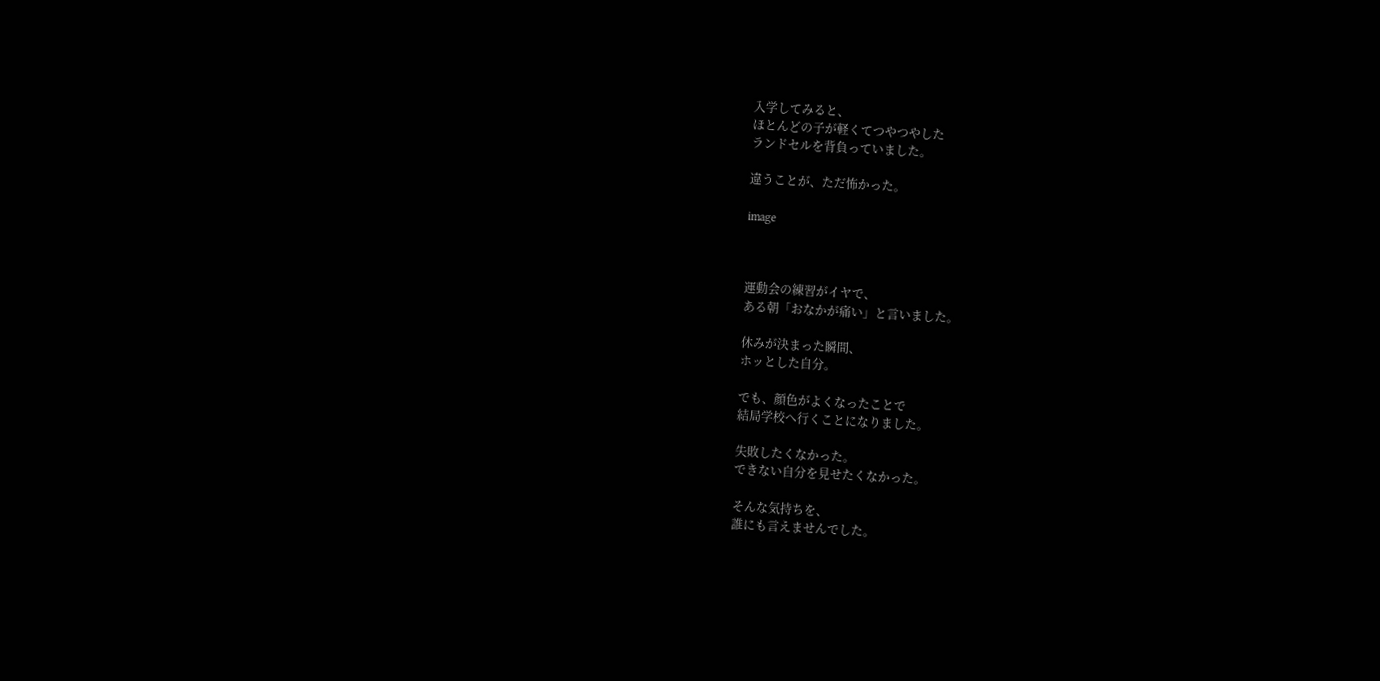入学してみると、
ほとんどの子が軽くてつやつやした
ランドセルを背負っていました。

違うことが、ただ怖かった。

image



運動会の練習がイヤで、
ある朝「おなかが痛い」と言いました。

休みが決まった瞬間、
ホッとした自分。

でも、顔色がよくなったことで
結局学校へ行くことになりました。

失敗したくなかった。
できない自分を見せたくなかった。

そんな気持ちを、
誰にも言えませんでした。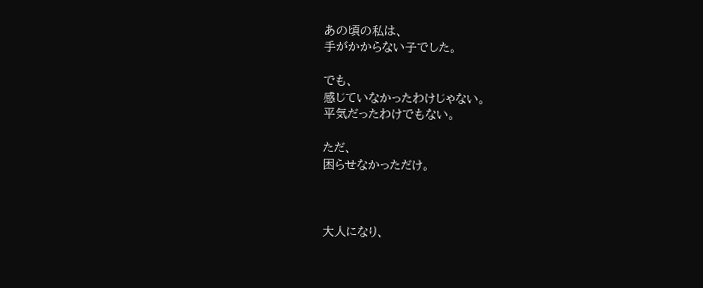あの頃の私は、
手がかからない子でした。

でも、
感じていなかったわけじゃない。
平気だったわけでもない。

ただ、
困らせなかっただけ。



大人になり、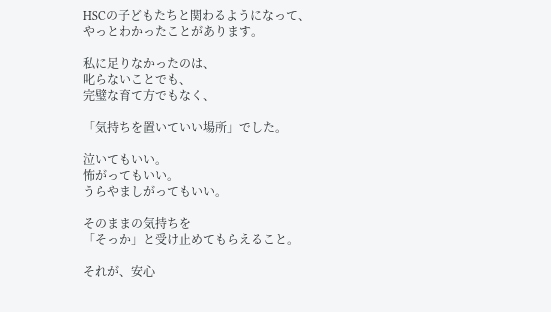HSCの子どもたちと関わるようになって、
やっとわかったことがあります。

私に足りなかったのは、
叱らないことでも、
完璧な育て方でもなく、

「気持ちを置いていい場所」でした。

泣いてもいい。
怖がってもいい。
うらやましがってもいい。

そのままの気持ちを
「そっか」と受け止めてもらえること。

それが、安心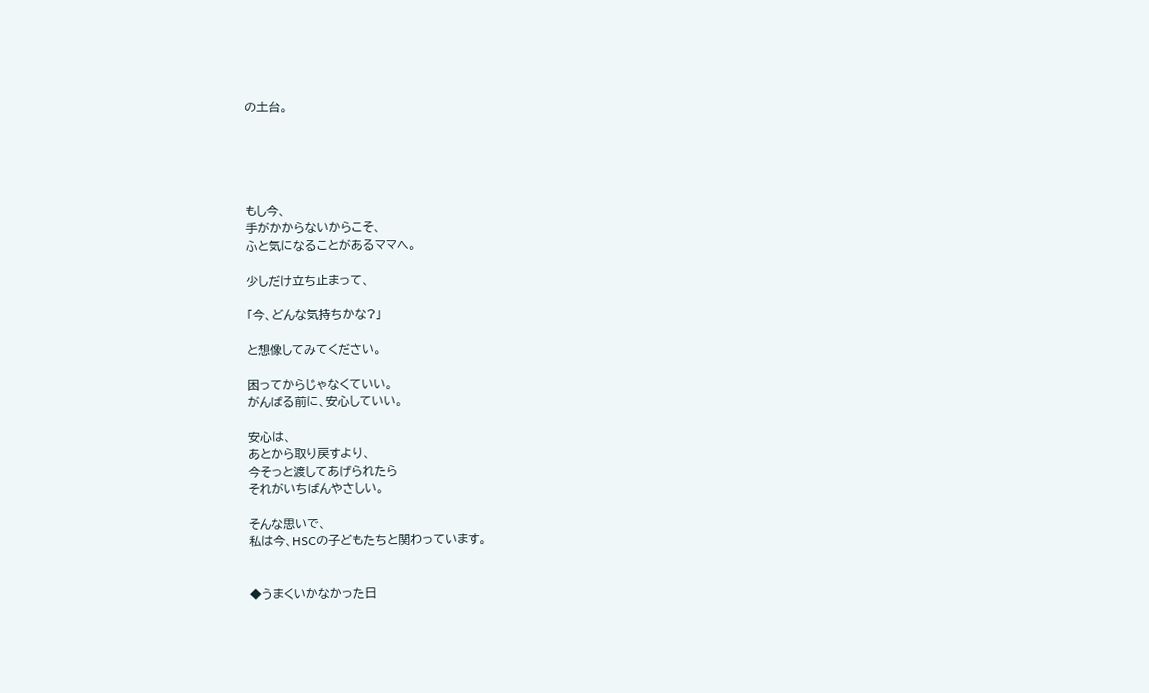の土台。





もし今、
手がかからないからこそ、
ふと気になることがあるママへ。

少しだけ立ち止まって、

「今、どんな気持ちかな?」

と想像してみてください。

困ってからじゃなくていい。
がんばる前に、安心していい。

安心は、
あとから取り戻すより、
今そっと渡してあげられたら
それがいちばんやさしい。

そんな思いで、
私は今、HSCの子どもたちと関わっています。


◆うまくいかなかった日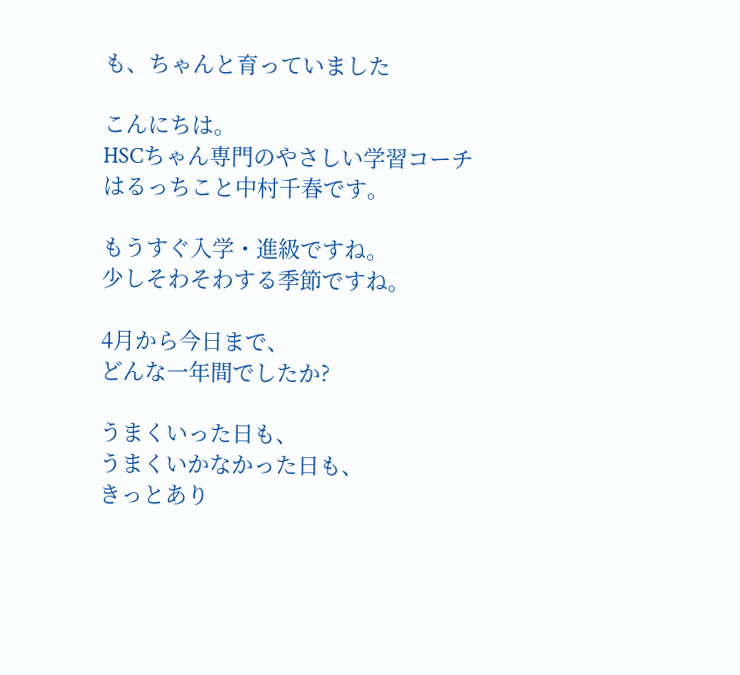も、ちゃんと育っていました

こんにちは。
HSCちゃん専門のやさしい学習コーチ
はるっちこと中村千春です。

もうすぐ入学・進級ですね。
少しそわそわする季節ですね。

4月から今日まで、
どんな一年間でしたか?

うまくいった日も、
うまくいかなかった日も、
きっとあり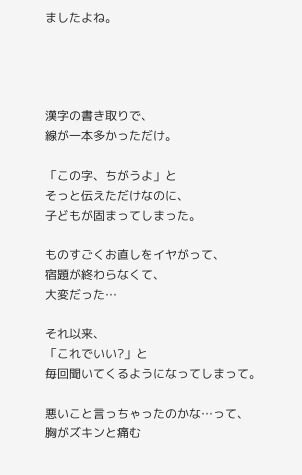ましたよね。




漢字の書き取りで、
線が一本多かっただけ。

「この字、ちがうよ」と
そっと伝えただけなのに、
子どもが固まってしまった。

ものすごくお直しをイヤがって、
宿題が終わらなくて、
大変だった…

それ以来、
「これでいい?」と
毎回聞いてくるようになってしまって。

悪いこと言っちゃったのかな…って、
胸がズキンと痛む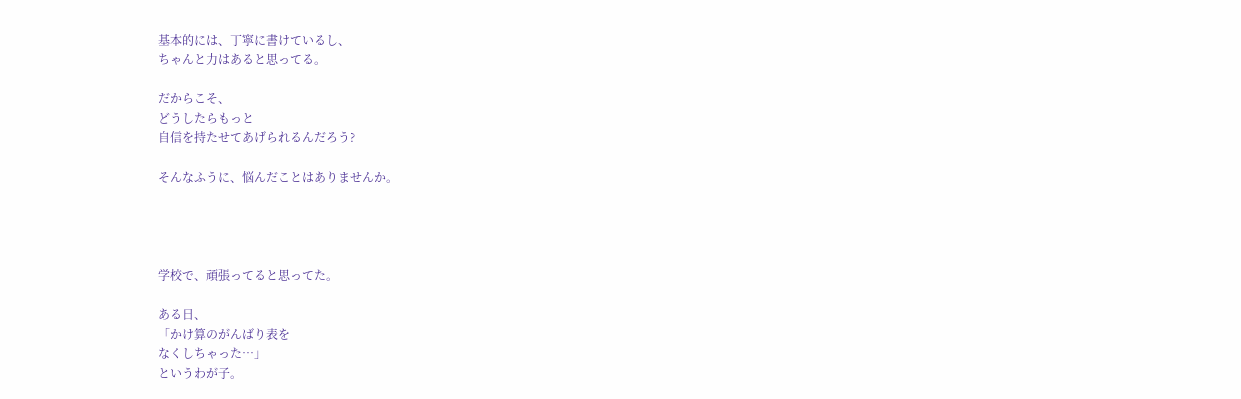基本的には、丁寧に書けているし、
ちゃんと力はあると思ってる。

だからこそ、
どうしたらもっと
自信を持たせてあげられるんだろう?

そんなふうに、悩んだことはありませんか。




学校で、頑張ってると思ってた。

ある日、
「かけ算のがんばり表を
なくしちゃった…」
というわが子。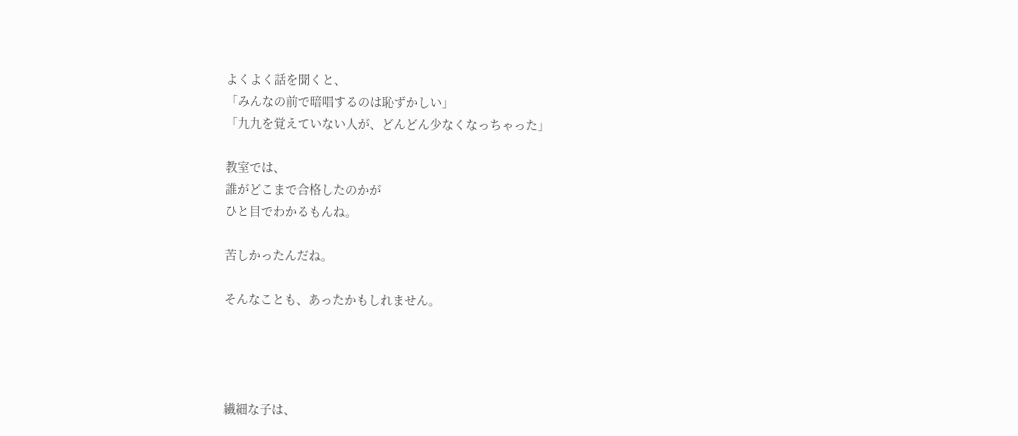よくよく話を聞くと、
「みんなの前で暗唱するのは恥ずかしい」
「九九を覚えていない人が、どんどん少なくなっちゃった」

教室では、
誰がどこまで合格したのかが
ひと目でわかるもんね。

苦しかったんだね。

そんなことも、あったかもしれません。




繊細な子は、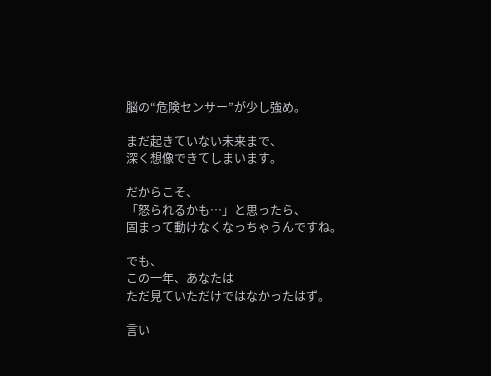脳の“危険センサー”が少し強め。

まだ起きていない未来まで、
深く想像できてしまいます。

だからこそ、
「怒られるかも…」と思ったら、
固まって動けなくなっちゃうんですね。

でも、
この一年、あなたは
ただ見ていただけではなかったはず。

言い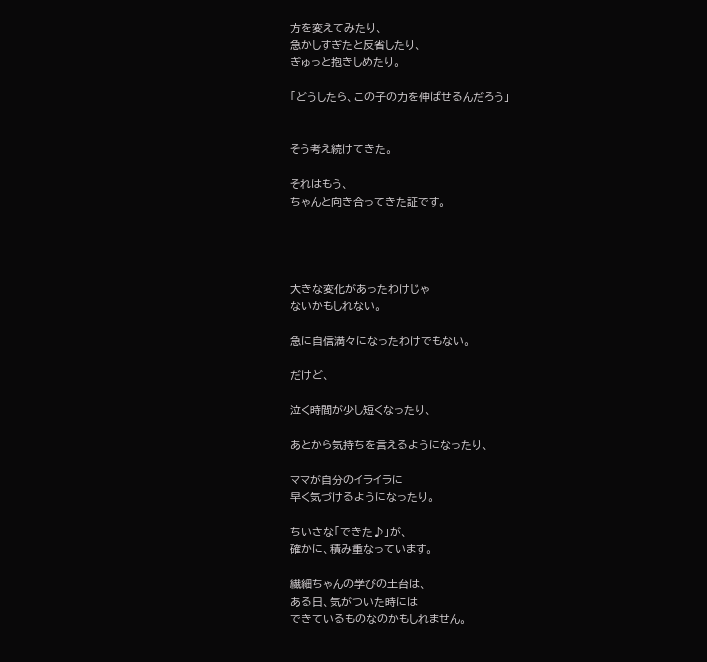方を変えてみたり、
急かしすぎたと反省したり、
ぎゅっと抱きしめたり。

「どうしたら、この子の力を伸ばせるんだろう」


そう考え続けてきた。

それはもう、
ちゃんと向き合ってきた証です。




大きな変化があったわけじゃ
ないかもしれない。

急に自信満々になったわけでもない。

だけど、

泣く時間が少し短くなったり、

あとから気持ちを言えるようになったり、

ママが自分のイライラに
早く気づけるようになったり。

ちいさな「できた♪」が、
確かに、積み重なっています。

繊細ちゃんの学びの土台は、
ある日、気がついた時には
できているものなのかもしれません。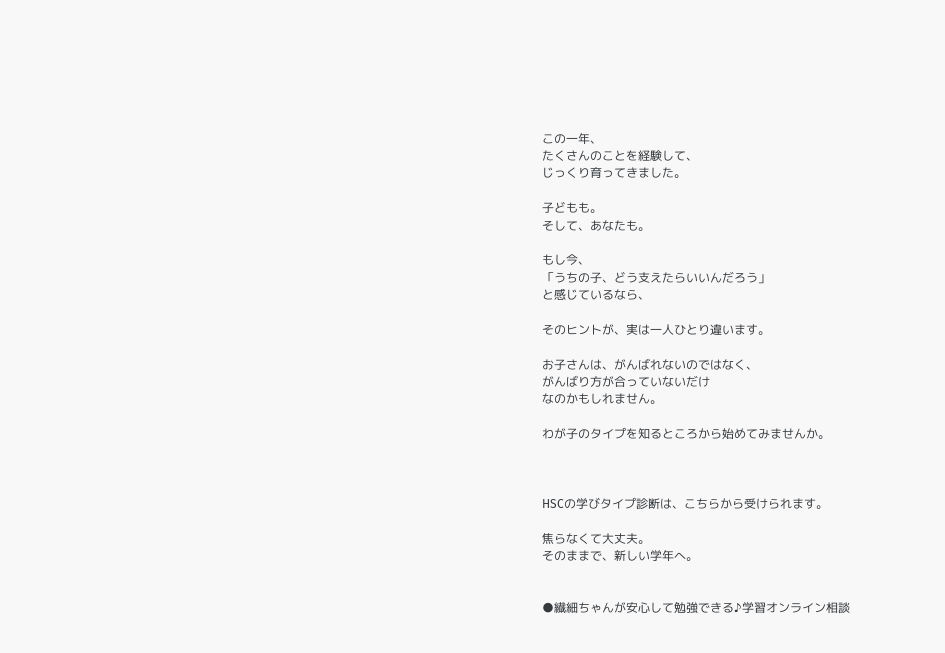この一年、
たくさんのことを経験して、
じっくり育ってきました。

子どもも。
そして、あなたも。

もし今、
「うちの子、どう支えたらいいんだろう」
と感じているなら、

そのヒントが、実は一人ひとり違います。

お子さんは、がんばれないのではなく、
がんばり方が合っていないだけ
なのかもしれません。

わが子のタイプを知るところから始めてみませんか。



HSCの学びタイプ診断は、こちらから受けられます。

焦らなくて大丈夫。
そのままで、新しい学年へ。


●繊細ちゃんが安心して勉強できる♪学習オンライン相談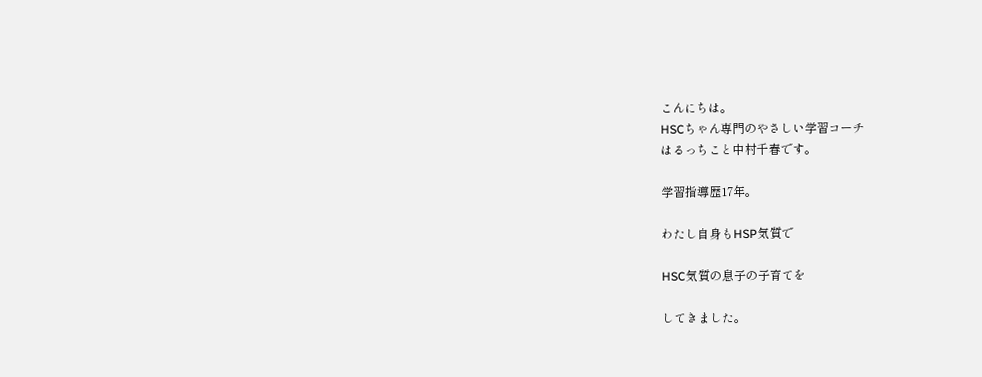こんにちは。
HSCちゃん専門のやさしい学習コーチ
はるっちこと中村千春です。

学習指導歴17年。

わたし自身もHSP気質で

HSC気質の息子の子育てを

してきました。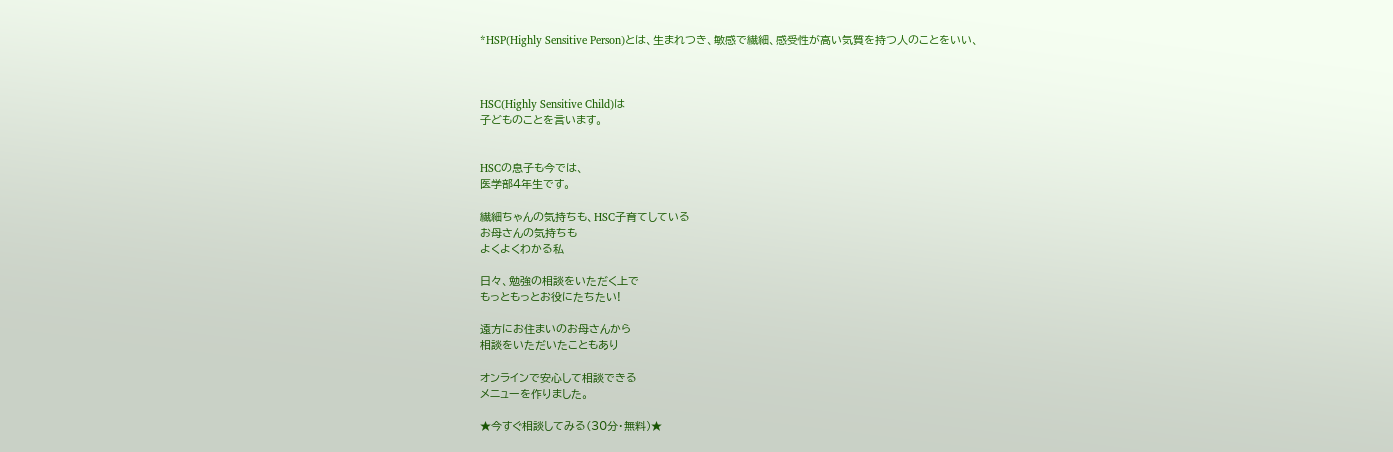*HSP(Highly Sensitive Person)とは、生まれつき、敏感で繊細、感受性が高い気質を持つ人のことをいい、



HSC(Highly Sensitive Child)は
子どものことを言います。


HSCの息子も今では、
医学部4年生です。

繊細ちゃんの気持ちも、HSC子育てしている
お母さんの気持ちも
よくよくわかる私

日々、勉強の相談をいただく上で
もっともっとお役にたちたい!

遠方にお住まいのお母さんから
相談をいただいたこともあり

オンラインで安心して相談できる
メニューを作りました。

★今すぐ相談してみる(30分・無料)★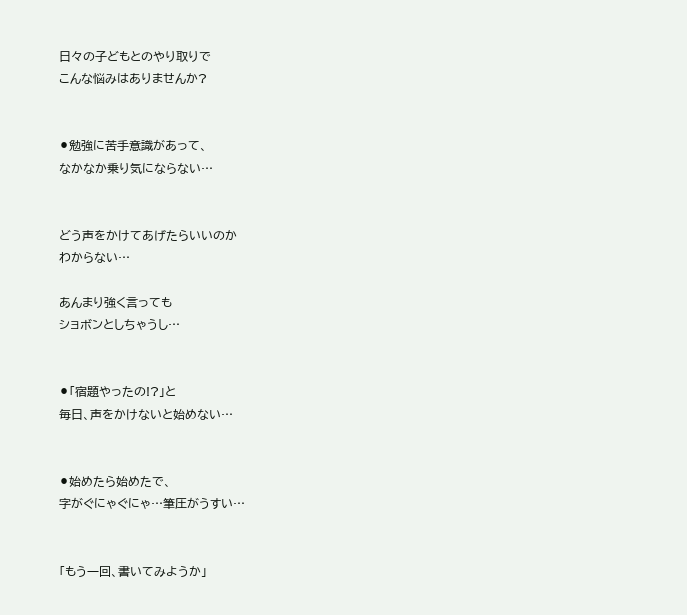日々の子どもとのやり取りで
こんな悩みはありませんか?


⚫勉強に苦手意識があって、
なかなか乗り気にならない…


どう声をかけてあげたらいいのか
わからない…

あんまり強く言っても
ショボンとしちゃうし…


⚫「宿題やったの!?」と
毎日、声をかけないと始めない…


⚫始めたら始めたで、
字がぐにゃぐにゃ…筆圧がうすい…


「もう一回、書いてみようか」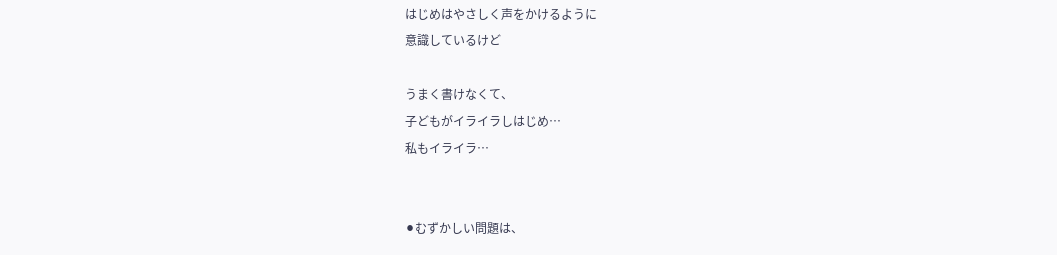はじめはやさしく声をかけるように
意識しているけど

うまく書けなくて、
子どもがイライラしはじめ…
私もイライラ…


⚫むずかしい問題は、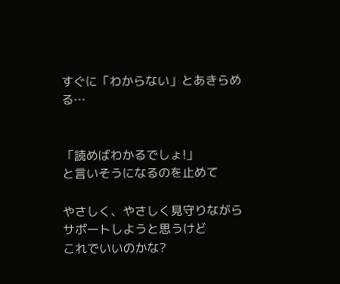すぐに「わからない」とあきらめる…


「読めばわかるでしょ!」
と言いそうになるのを止めて

やさしく、やさしく見守りながら
サポートしようと思うけど
これでいいのかな?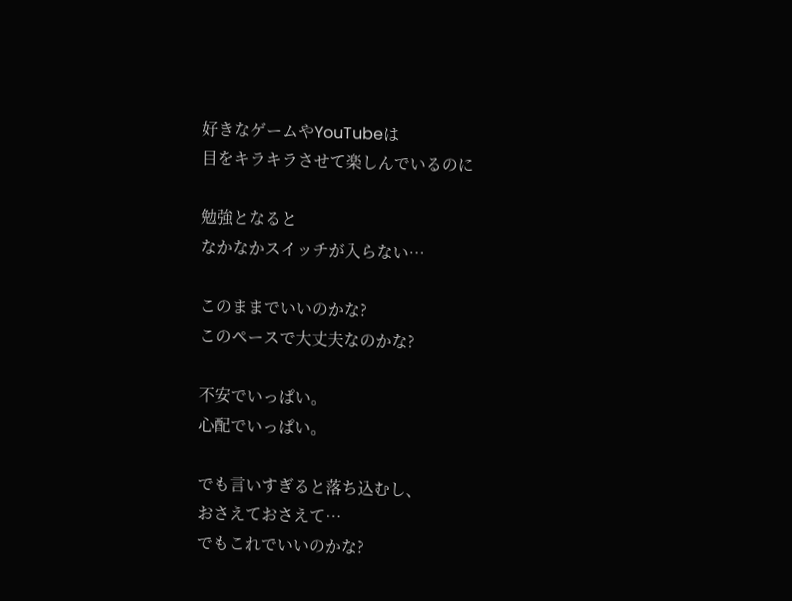好きなゲームやYouTubeは
目をキラキラさせて楽しんでいるのに

勉強となると
なかなかスイッチが入らない…

このままでいいのかな?
このペースで大丈夫なのかな?

不安でいっぱい。
心配でいっぱい。

でも言いすぎると落ち込むし、
おさえておさえて…
でもこれでいいのかな?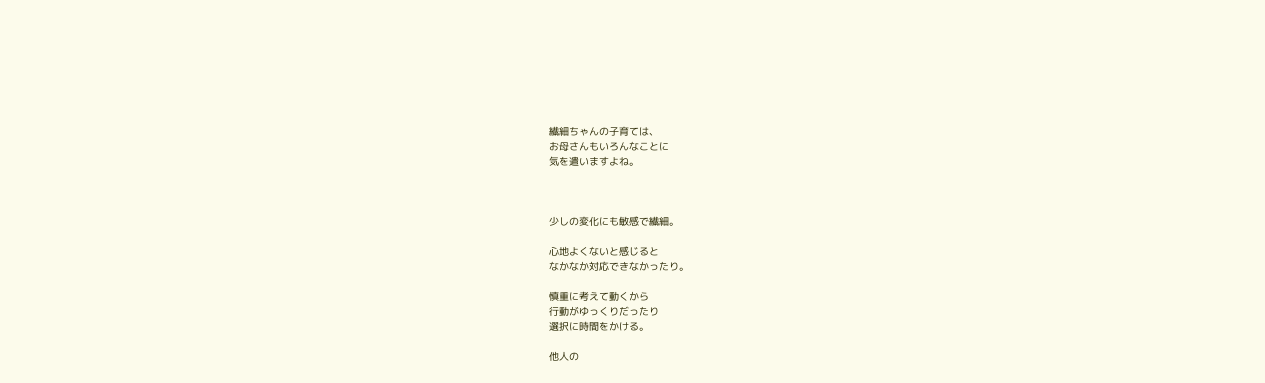繊細ちゃんの子育ては、
お母さんもいろんなことに
気を遣いますよね。



少しの変化にも敏感で繊細。

心地よくないと感じると
なかなか対応できなかったり。

慎重に考えて動くから
行動がゆっくりだったり
選択に時間をかける。

他人の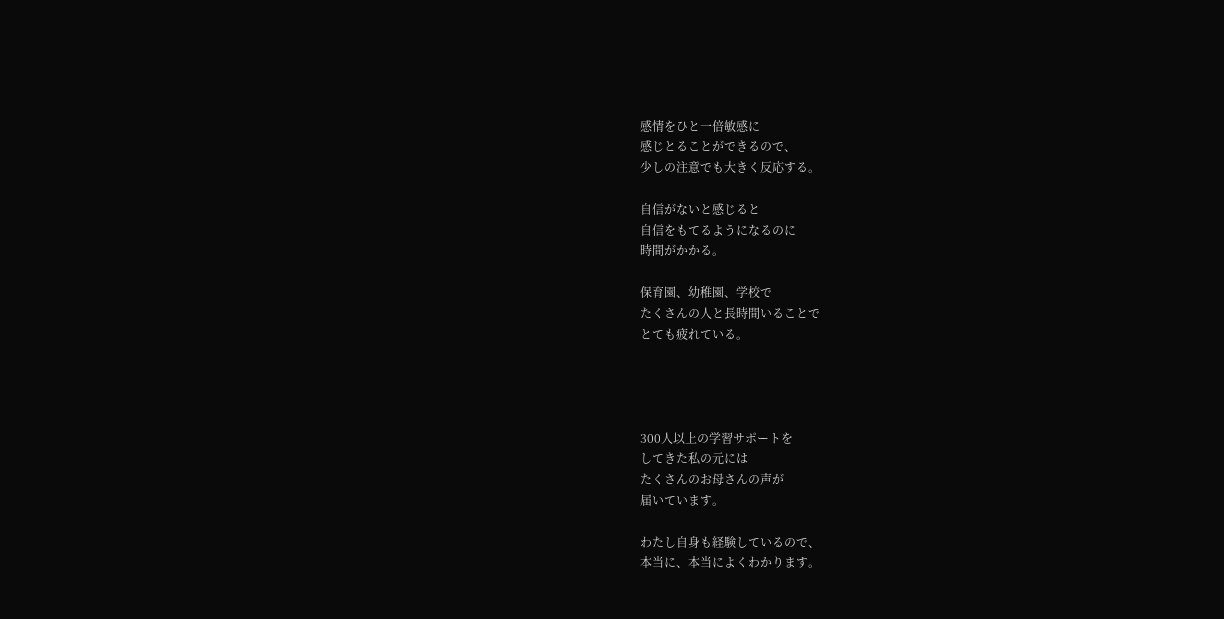感情をひと一倍敏感に
感じとることができるので、
少しの注意でも大きく反応する。

自信がないと感じると
自信をもてるようになるのに
時間がかかる。

保育園、幼稚園、学校で
たくさんの人と長時間いることで
とても疲れている。




300人以上の学習サポートを
してきた私の元には
たくさんのお母さんの声が
届いています。

わたし自身も経験しているので、
本当に、本当によくわかります。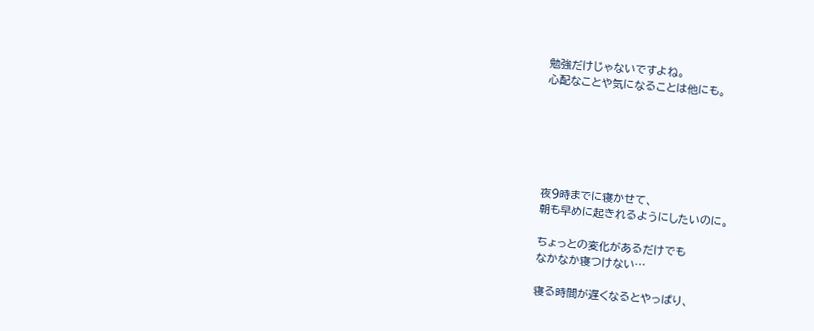勉強だけじゃないですよね。
心配なことや気になることは他にも。






夜9時までに寝かせて、
朝も早めに起きれるようにしたいのに。

ちょっとの変化があるだけでも
なかなか寝つけない…

寝る時間が遅くなるとやっぱり、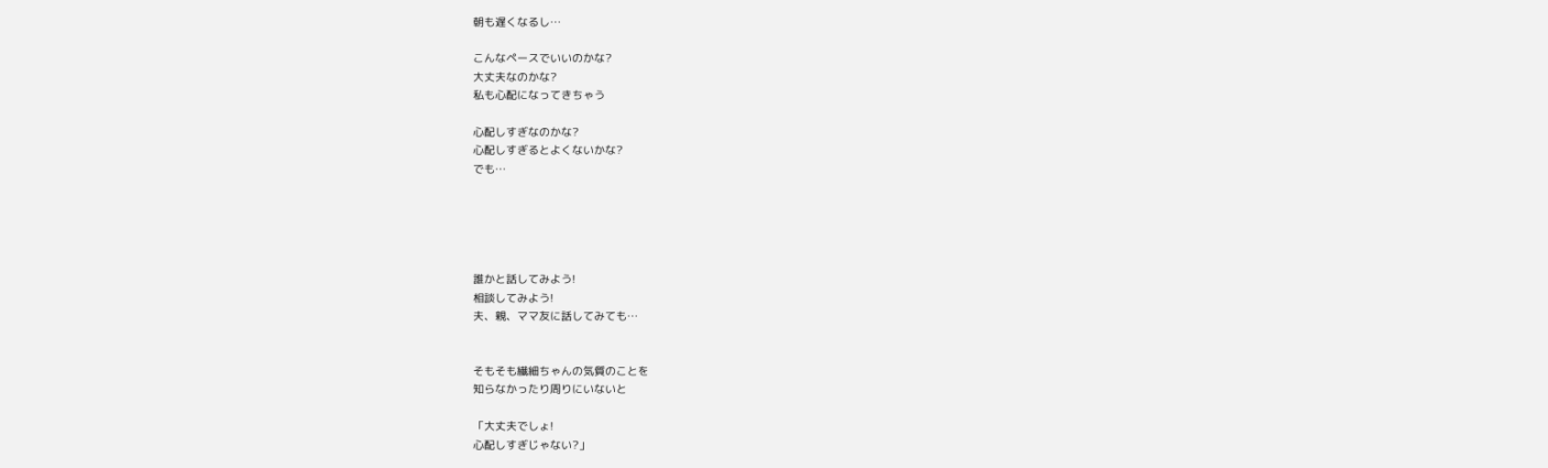朝も遅くなるし…

こんなペースでいいのかな?
大丈夫なのかな?
私も心配になってきちゃう

心配しすぎなのかな?
心配しすぎるとよくないかな?
でも…





誰かと話してみよう!
相談してみよう!
夫、親、ママ友に話してみても…


そもそも繊細ちゃんの気質のことを
知らなかったり周りにいないと

「大丈夫でしょ!
心配しすぎじゃない?」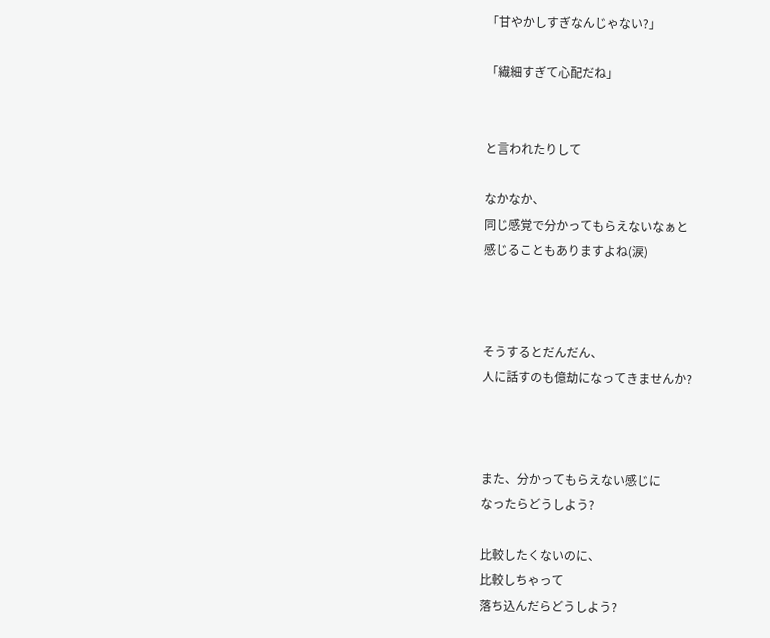「甘やかしすぎなんじゃない?」

「繊細すぎて心配だね」


と言われたりして

なかなか、
同じ感覚で分かってもらえないなぁと
感じることもありますよね(涙)



そうするとだんだん、
人に話すのも億劫になってきませんか?



また、分かってもらえない感じに
なったらどうしよう?

比較したくないのに、
比較しちゃって
落ち込んだらどうしよう?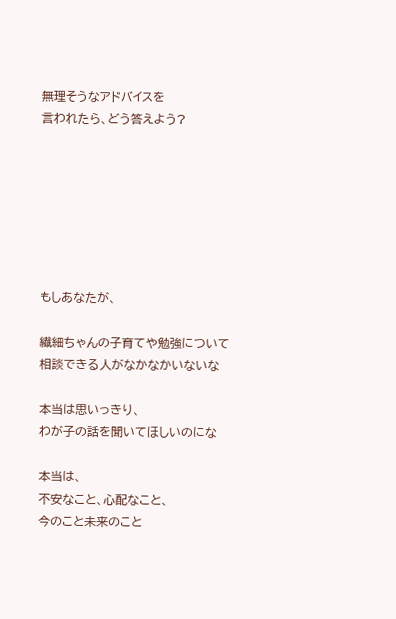無理そうなアドバイスを
言われたら、どう答えよう?







もしあなたが、

繊細ちゃんの子育てや勉強について
相談できる人がなかなかいないな

本当は思いっきり、
わが子の話を聞いてほしいのにな

本当は、
不安なこと、心配なこと、
今のこと未来のこと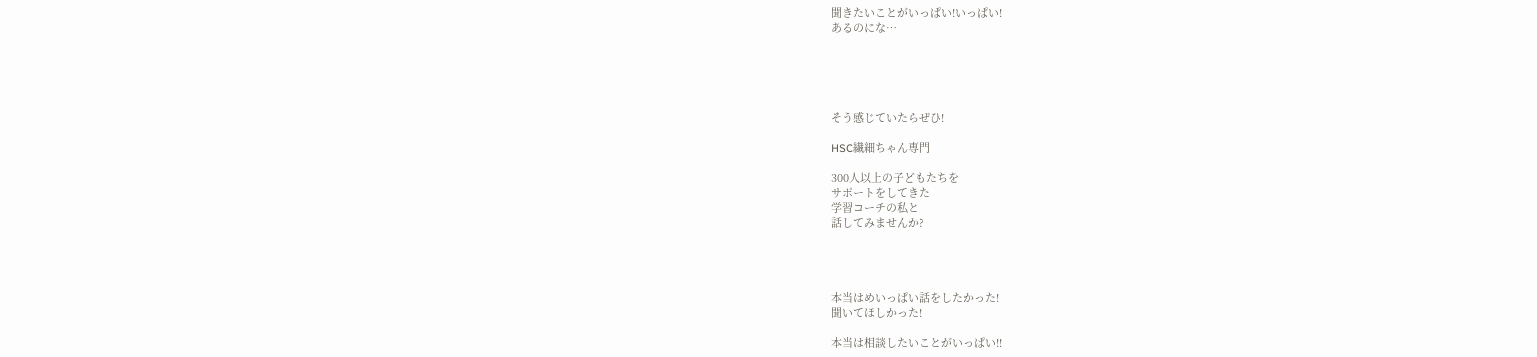聞きたいことがいっぱい!いっぱい!
あるのにな…





そう感じていたらぜひ!

HSC繊細ちゃん専門

300人以上の子どもたちを
サポートをしてきた
学習コーチの私と
話してみませんか?




本当はめいっぱい話をしたかった!
聞いてほしかった!

本当は相談したいことがいっぱい!!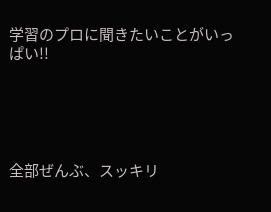学習のプロに聞きたいことがいっぱい!!





全部ぜんぶ、スッキリ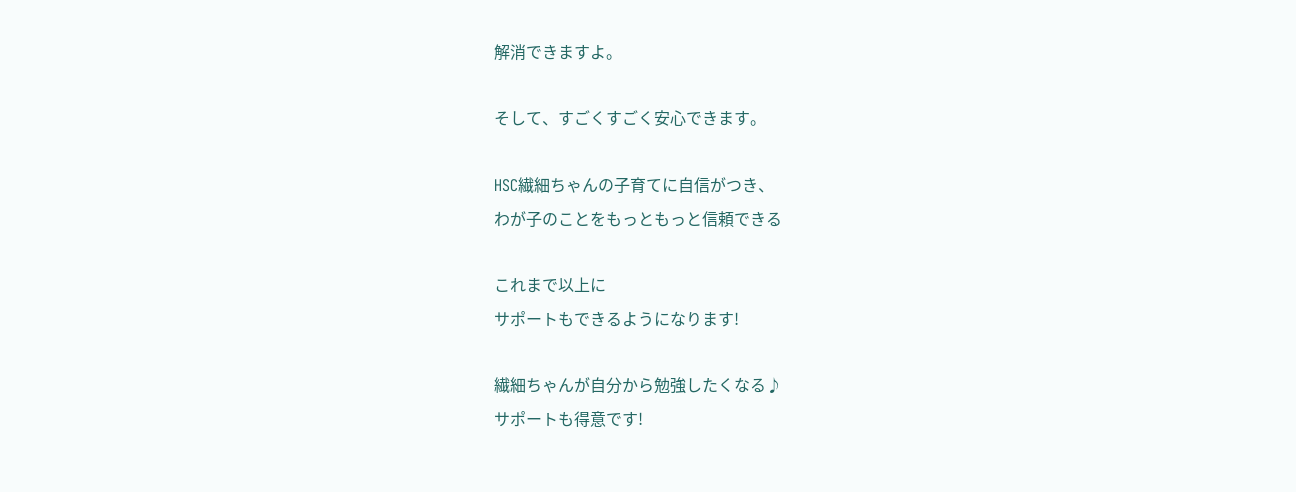解消できますよ。

そして、すごくすごく安心できます。

HSC繊細ちゃんの子育てに自信がつき、
わが子のことをもっともっと信頼できる

これまで以上に
サポートもできるようになります!

繊細ちゃんが自分から勉強したくなる♪
サポートも得意です!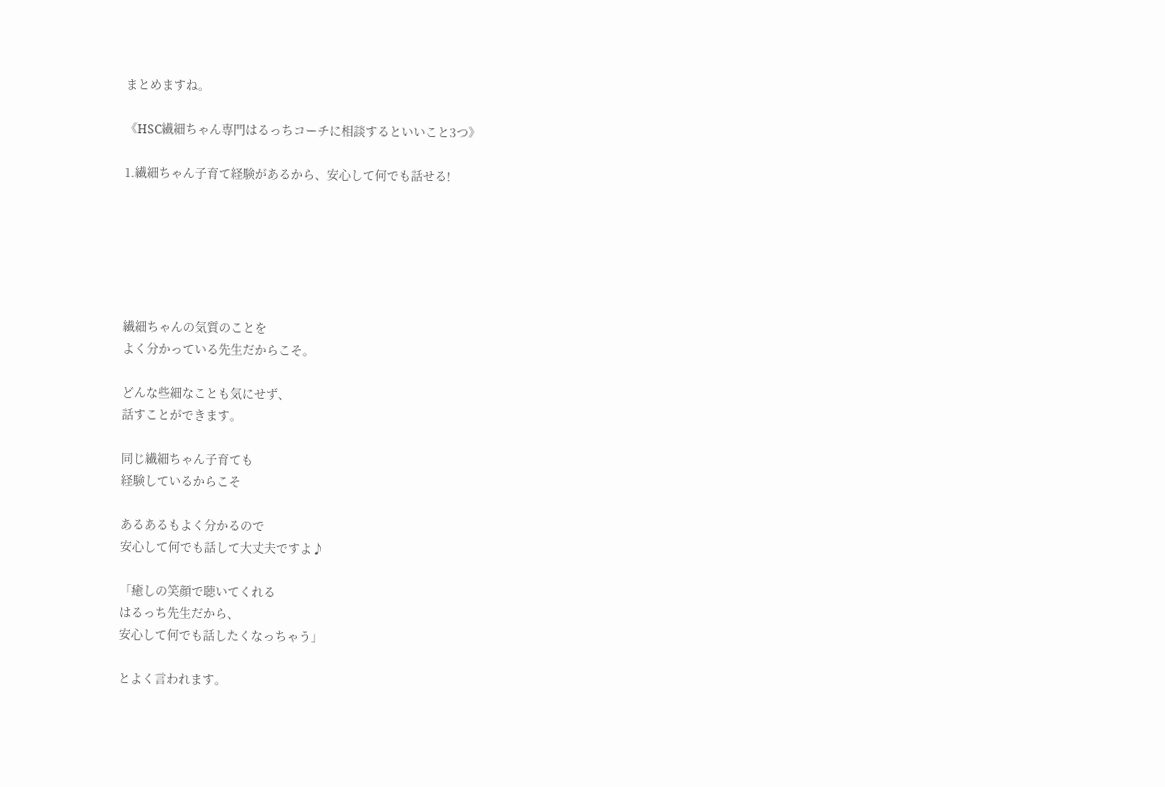まとめますね。

《HSC繊細ちゃん専門はるっちコーチに相談するといいこと3つ》

1.繊細ちゃん子育て経験があるから、安心して何でも話せる!






繊細ちゃんの気質のことを
よく分かっている先生だからこそ。

どんな些細なことも気にせず、
話すことができます。

同じ繊細ちゃん子育ても
経験しているからこそ

あるあるもよく分かるので
安心して何でも話して大丈夫ですよ♪

「癒しの笑顔で聴いてくれる
はるっち先生だから、
安心して何でも話したくなっちゃう」

とよく言われます。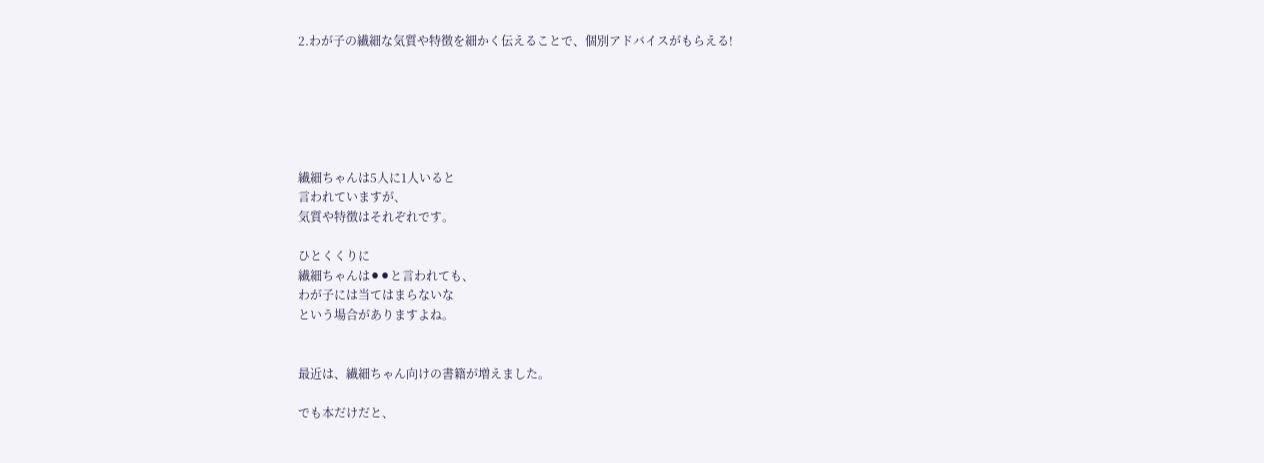2.わが子の繊細な気質や特徴を細かく伝えることで、個別アドバイスがもらえる!






繊細ちゃんは5人に1人いると
言われていますが、
気質や特徴はそれぞれです。

ひとくくりに
繊細ちゃんは⚫⚫と言われても、
わが子には当てはまらないな
という場合がありますよね。


最近は、繊細ちゃん向けの書籍が増えました。

でも本だけだと、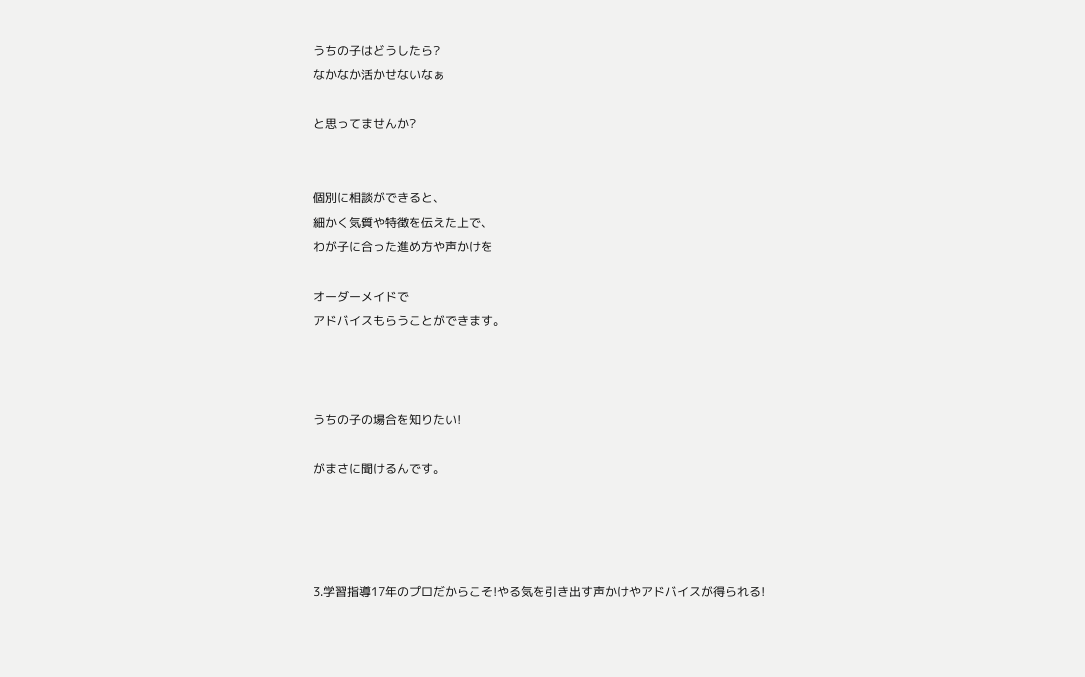うちの子はどうしたら?
なかなか活かせないなぁ

と思ってませんか?


個別に相談ができると、
細かく気質や特徴を伝えた上で、
わが子に合った進め方や声かけを

オーダーメイドで
アドバイスもらうことができます。



うちの子の場合を知りたい!

がまさに聞けるんです。




3.学習指導17年のプロだからこそ!やる気を引き出す声かけやアドバイスが得られる!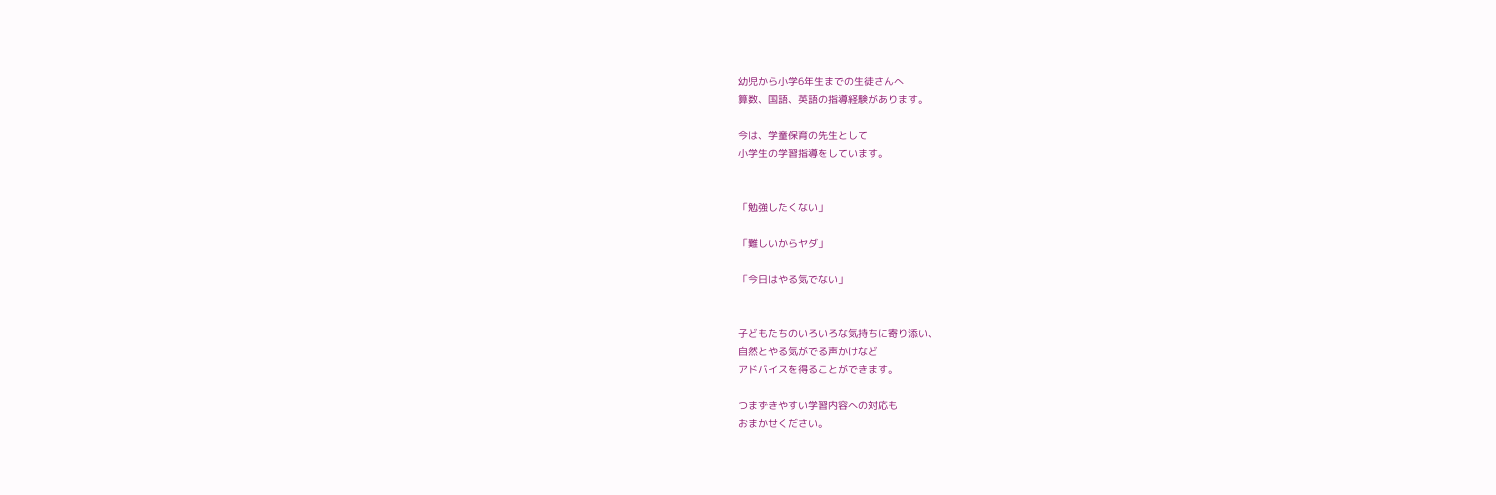幼児から小学6年生までの生徒さんへ
算数、国語、英語の指導経験があります。

今は、学童保育の先生として
小学生の学習指導をしています。


「勉強したくない」

「難しいからヤダ」

「今日はやる気でない」


子どもたちのいろいろな気持ちに寄り添い、
自然とやる気がでる声かけなど
アドバイスを得ることができます。

つまずきやすい学習内容への対応も
おまかせください。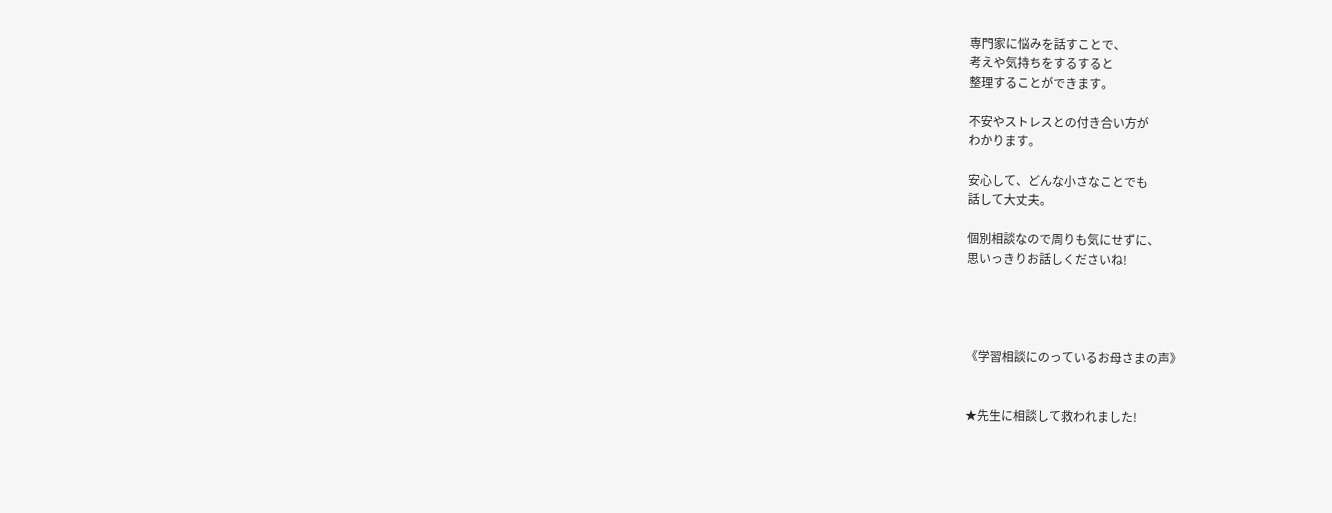専門家に悩みを話すことで、
考えや気持ちをするすると
整理することができます。

不安やストレスとの付き合い方が
わかります。

安心して、どんな小さなことでも
話して大丈夫。

個別相談なので周りも気にせずに、
思いっきりお話しくださいね!




《学習相談にのっているお母さまの声》


★先生に相談して救われました!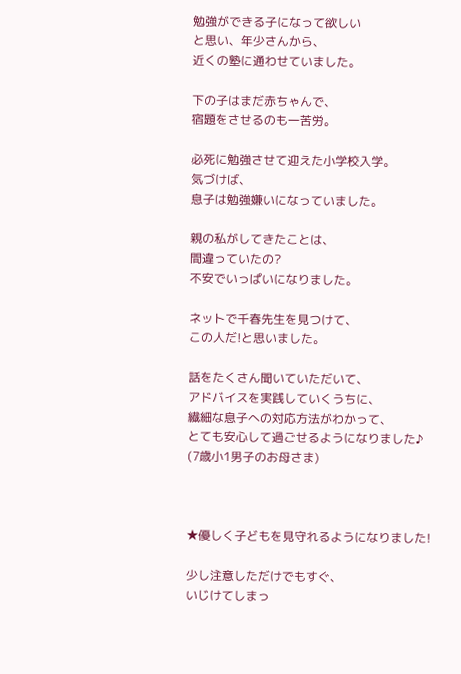勉強ができる子になって欲しい
と思い、年少さんから、
近くの塾に通わせていました。

下の子はまだ赤ちゃんで、
宿題をさせるのも一苦労。

必死に勉強させて迎えた小学校入学。
気づけば、
息子は勉強嫌いになっていました。

親の私がしてきたことは、
間違っていたの?
不安でいっぱいになりました。

ネットで千春先生を見つけて、
この人だ!と思いました。

話をたくさん聞いていただいて、
アドバイスを実践していくうちに、
繊細な息子への対応方法がわかって、
とても安心して過ごせるようになりました♪
(7歳小1男子のお母さま)



★優しく子どもを見守れるようになりました!

少し注意しただけでもすぐ、
いじけてしまっ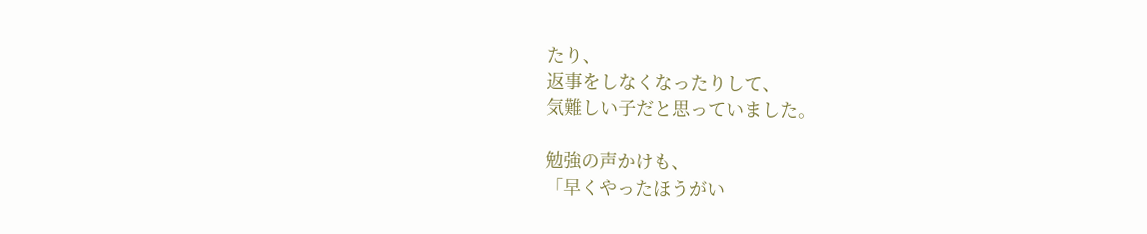たり、
返事をしなくなったりして、
気難しい子だと思っていました。

勉強の声かけも、
「早くやったほうがい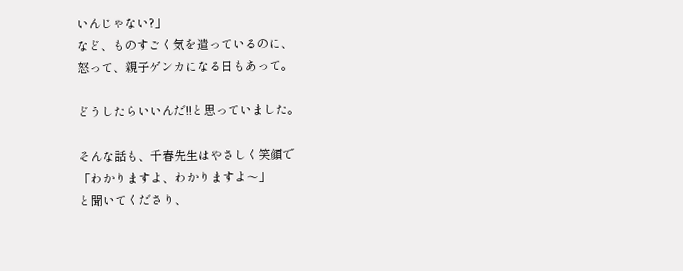いんじゃない?」
など、ものすごく気を遣っているのに、
怒って、親子ゲンカになる日もあって。

どうしたらいいんだ!!と思っていました。

そんな話も、千春先生はやさしく笑顔で
「わかりますよ、わかりますよ〜」
と聞いてくださり、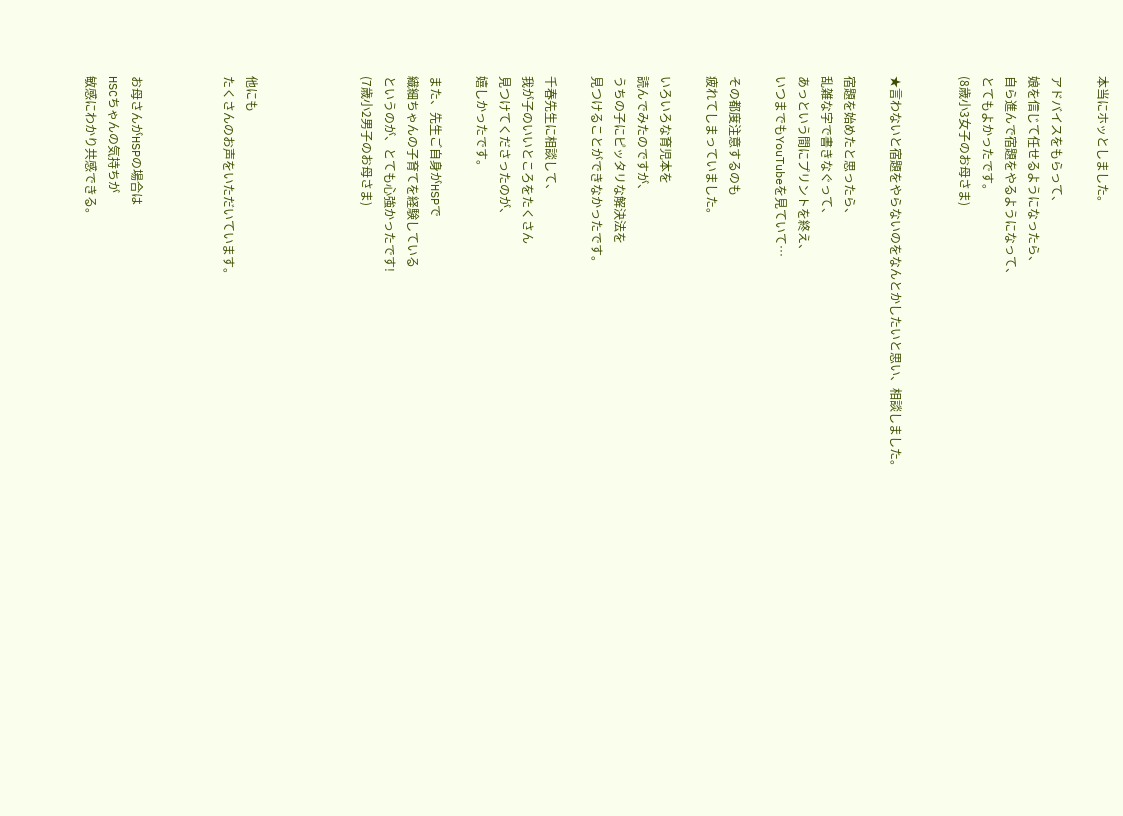本当にホッとしました。

アドバイスをもらって、
娘を信じて任せるようになったら、
自ら進んで宿題をやるようになって、
とてもよかったです。
(8歳小3女子のお母さま)


★言わないと宿題をやらないのをなんとかしたいと思い、相談しました。

宿題を始めたと思ったら、
乱雑な字で書きなぐって、
あっという間にプリントを終え、
いつまでもYouTubeを見ていて…

その都度注意するのも
疲れてしまっていました。

いろいろな育児本を
読んでみたのですが、
うちの子にピッタリな解決法を
見つけることができなかったです。

千春先生に相談して、
我が子のいいところをたくさん
見つけてくださったのが、
嬉しかったです。

また、先生ご自身がHSPで
繊細ちゃんの子育てを経験している
というのが、とても心強かったです!
(7歳小2男子のお母さま)




他にも
たくさんのお声をいただいています。



お母さんがHSPの場合は
HSCちゃんの気持ちが
敏感にわかり共感できる。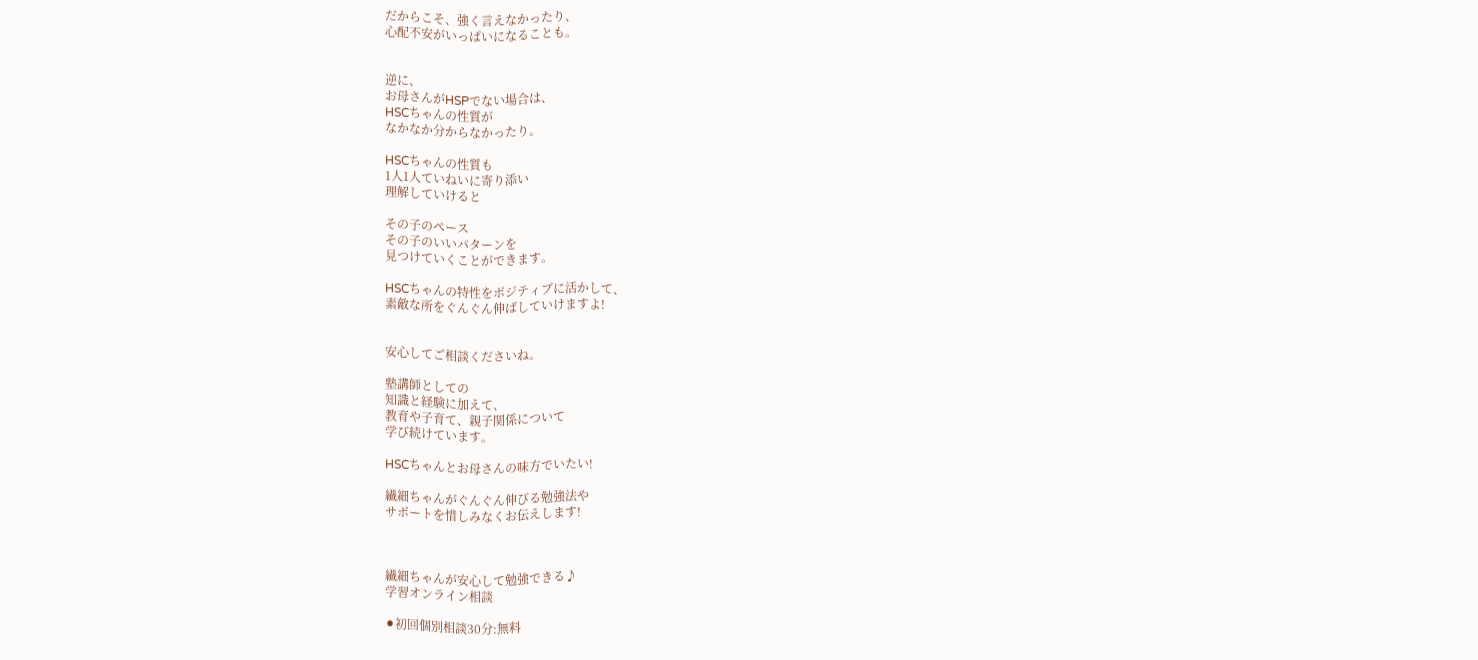だからこそ、強く言えなかったり、
心配不安がいっぱいになることも。


逆に、
お母さんがHSPでない場合は、
HSCちゃんの性質が
なかなか分からなかったり。

HSCちゃんの性質も
1人1人ていねいに寄り添い
理解していけると

その子のペース
その子のいいパターンを
見つけていくことができます。

HSCちゃんの特性をポジティブに活かして、
素敵な所をぐんぐん伸ばしていけますよ!


安心してご相談くださいね。

塾講師としての
知識と経験に加えて、
教育や子育て、親子関係について
学び続けています。

HSCちゃんとお母さんの味方でいたい!

繊細ちゃんがぐんぐん伸びる勉強法や
サポートを惜しみなくお伝えします!



繊細ちゃんが安心して勉強できる♪
学習オンライン相談

⚫初回個別相談30分:無料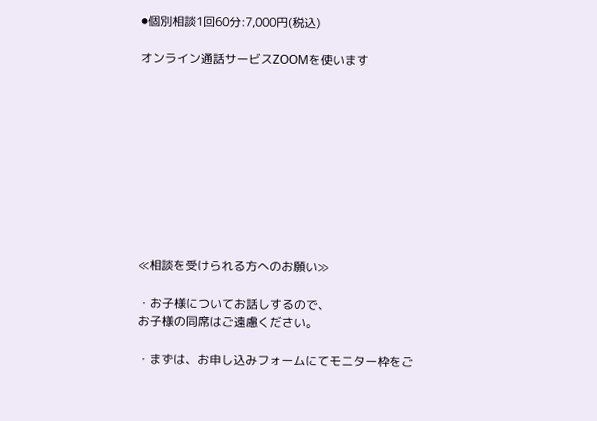⚫個別相談1回60分:7,000円(税込)

オンライン通話サービスZOOMを使います










≪相談を受けられる方へのお願い≫

・お子様についてお話しするので、
お子様の同席はご遠慮ください。

・まずは、お申し込みフォームにてモニター枠をご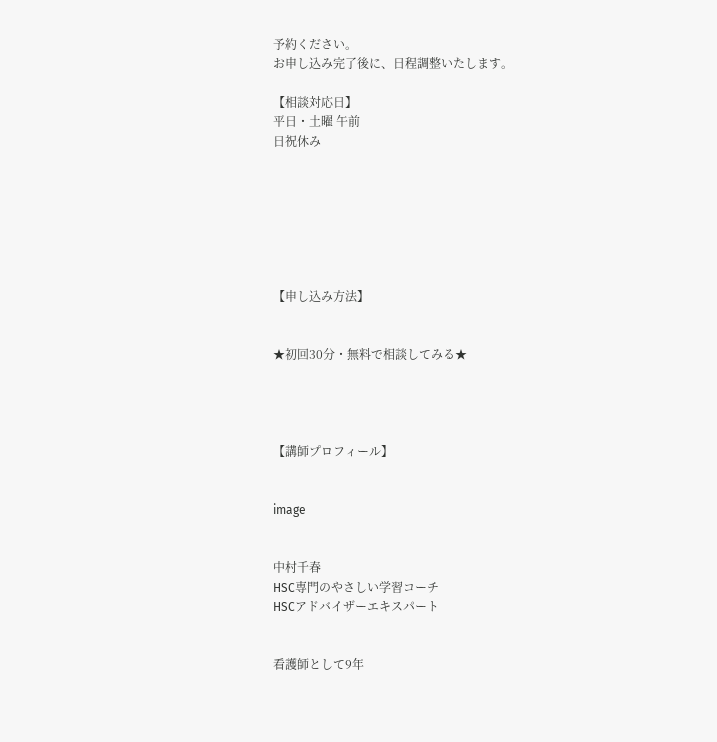予約ください。
お申し込み完了後に、日程調整いたします。

【相談対応日】
平日・土曜 午前
日祝休み







【申し込み方法】


★初回30分・無料で相談してみる★




【講師プロフィール】


image


中村千春
HSC専門のやさしい学習コーチ
HSCアドバイザーエキスパート


看護師として9年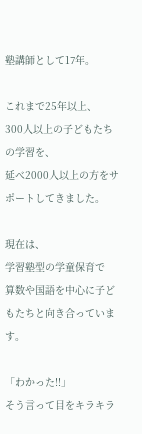塾講師として17年。

これまで25年以上、
300人以上の子どもたちの学習を、
延べ2000人以上の方をサポートしてきました。

現在は、
学習塾型の学童保育で
算数や国語を中心に子どもたちと向き合っています。

「わかった!!」
そう言って目をキラキラ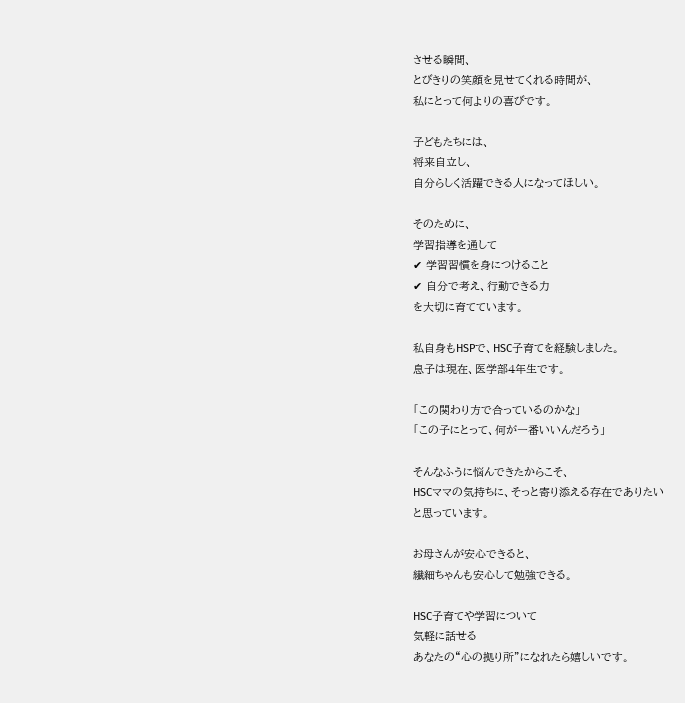させる瞬間、
とびきりの笑顔を見せてくれる時間が、
私にとって何よりの喜びです。

子どもたちには、
将来自立し、
自分らしく活躍できる人になってほしい。

そのために、
学習指導を通して
✔ 学習習慣を身につけること
✔ 自分で考え、行動できる力
を大切に育てています。

私自身もHSPで、HSC子育てを経験しました。
息子は現在、医学部4年生です。

「この関わり方で合っているのかな」
「この子にとって、何が一番いいんだろう」

そんなふうに悩んできたからこそ、
HSCママの気持ちに、そっと寄り添える存在でありたい
と思っています。

お母さんが安心できると、
繊細ちゃんも安心して勉強できる。

HSC子育てや学習について
気軽に話せる
あなたの“心の拠り所”になれたら嬉しいです。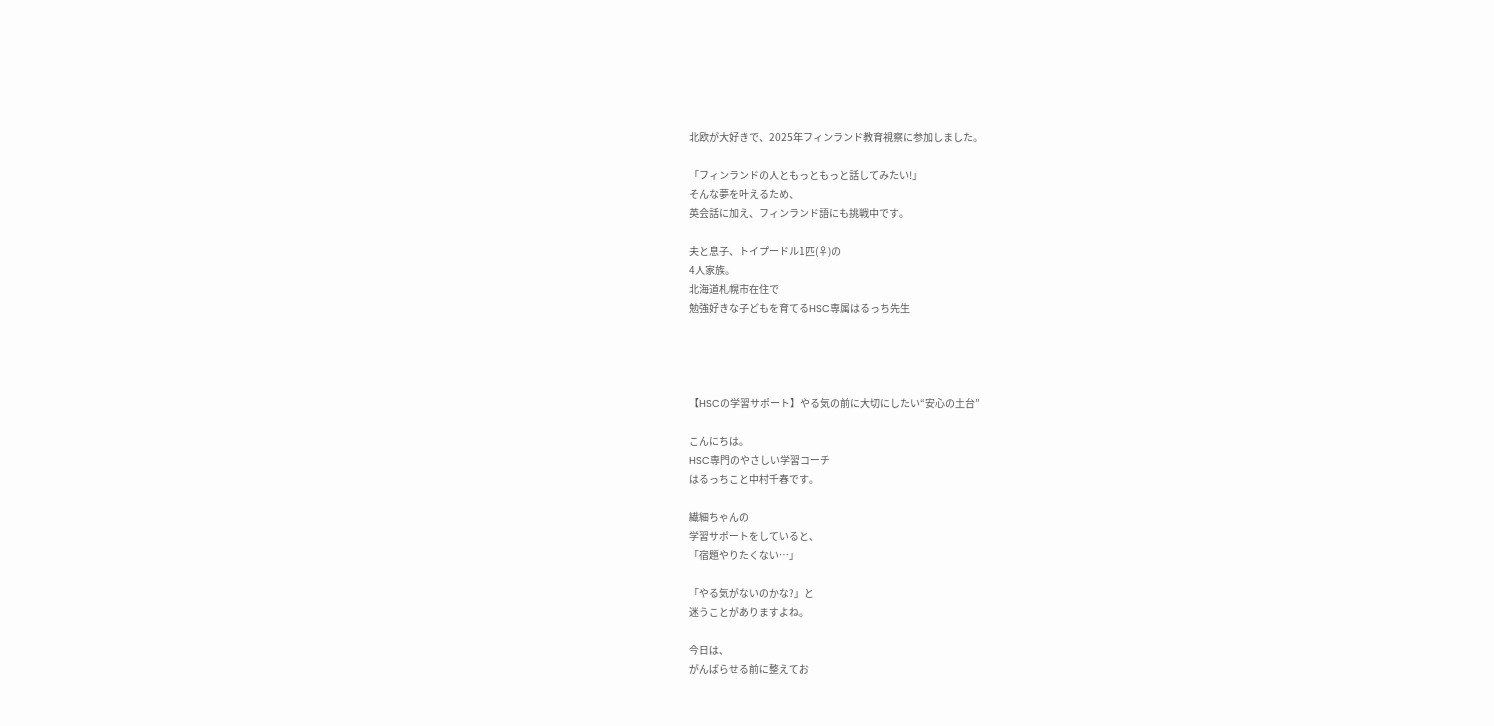北欧が大好きで、2025年フィンランド教育視察に参加しました。

「フィンランドの人ともっともっと話してみたい!」
そんな夢を叶えるため、
英会話に加え、フィンランド語にも挑戦中です。

夫と息子、トイプードル1匹(♀)の
4人家族。
北海道札幌市在住で
勉強好きな子どもを育てるHSC専属はるっち先生




【HSCの学習サポート】やる気の前に大切にしたい“安心の土台”

こんにちは。
HSC専門のやさしい学習コーチ
はるっちこと中村千春です。

繊細ちゃんの
学習サポートをしていると、
「宿題やりたくない…」

「やる気がないのかな?」と
迷うことがありますよね。

今日は、
がんばらせる前に整えてお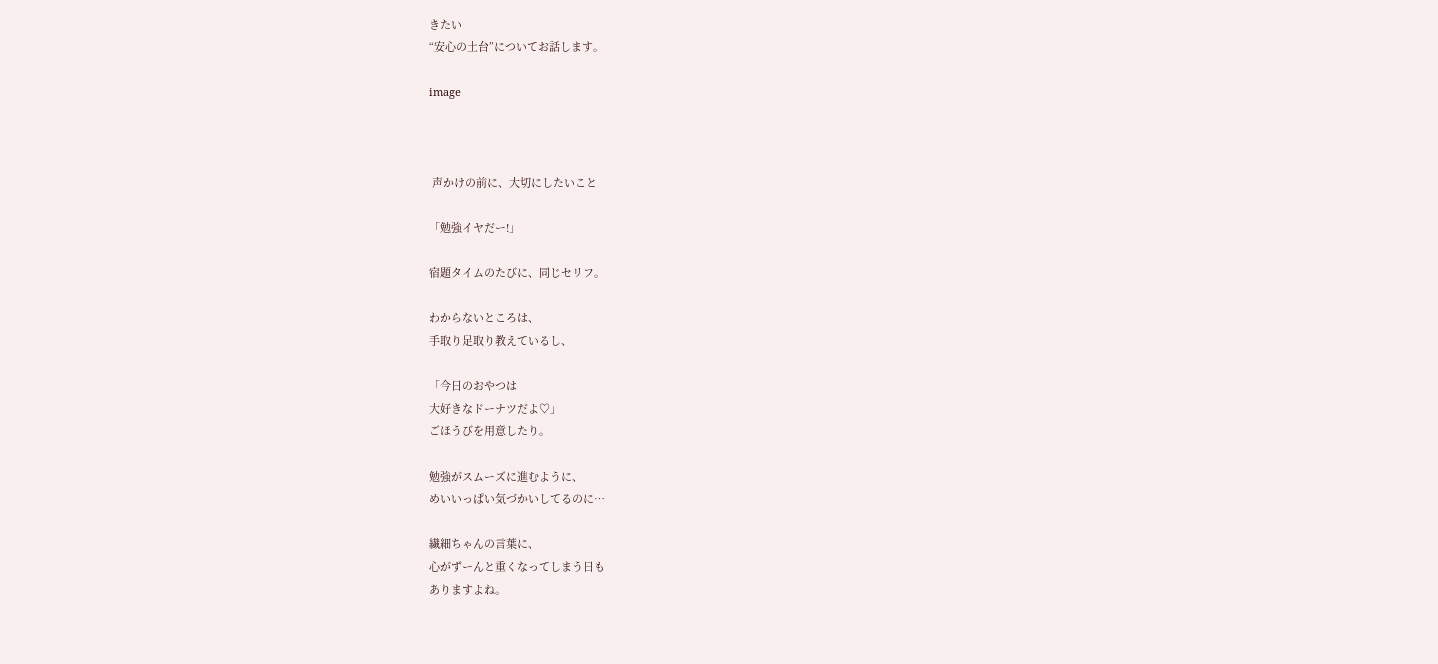きたい
“安心の土台”についてお話します。

image



 声かけの前に、大切にしたいこと

「勉強イヤだー!」

宿題タイムのたびに、同じセリフ。

わからないところは、
手取り足取り教えているし、

「今日のおやつは
大好きなドーナツだよ♡」
ごほうびを用意したり。

勉強がスムーズに進むように、
めいいっぱい気づかいしてるのに…

繊細ちゃんの言葉に、
心がずーんと重くなってしまう日も
ありますよね。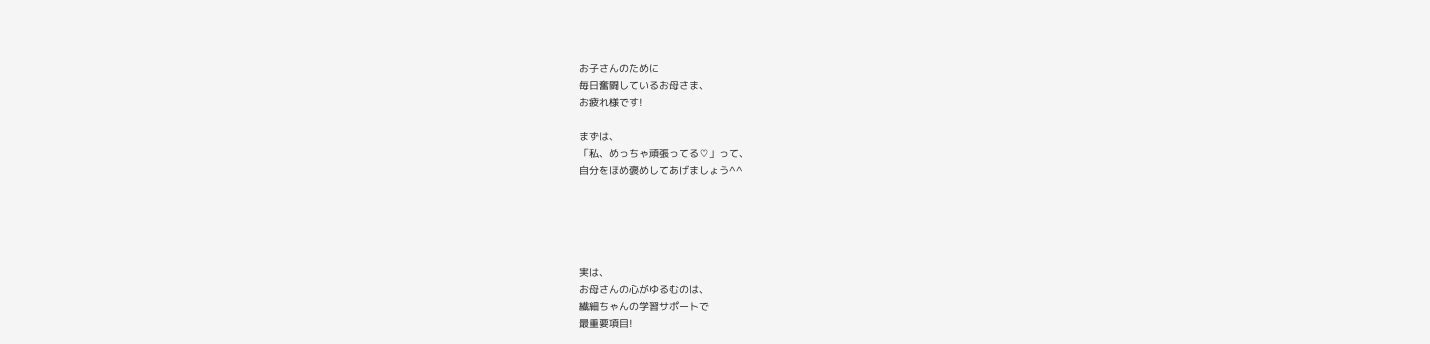お子さんのために
毎日奮闘しているお母さま、
お疲れ様です!

まずは、
「私、めっちゃ頑張ってる♡」って、
自分をほめ褒めしてあげましょう^^





実は、
お母さんの心がゆるむのは、
繊細ちゃんの学習サポートで
最重要項目!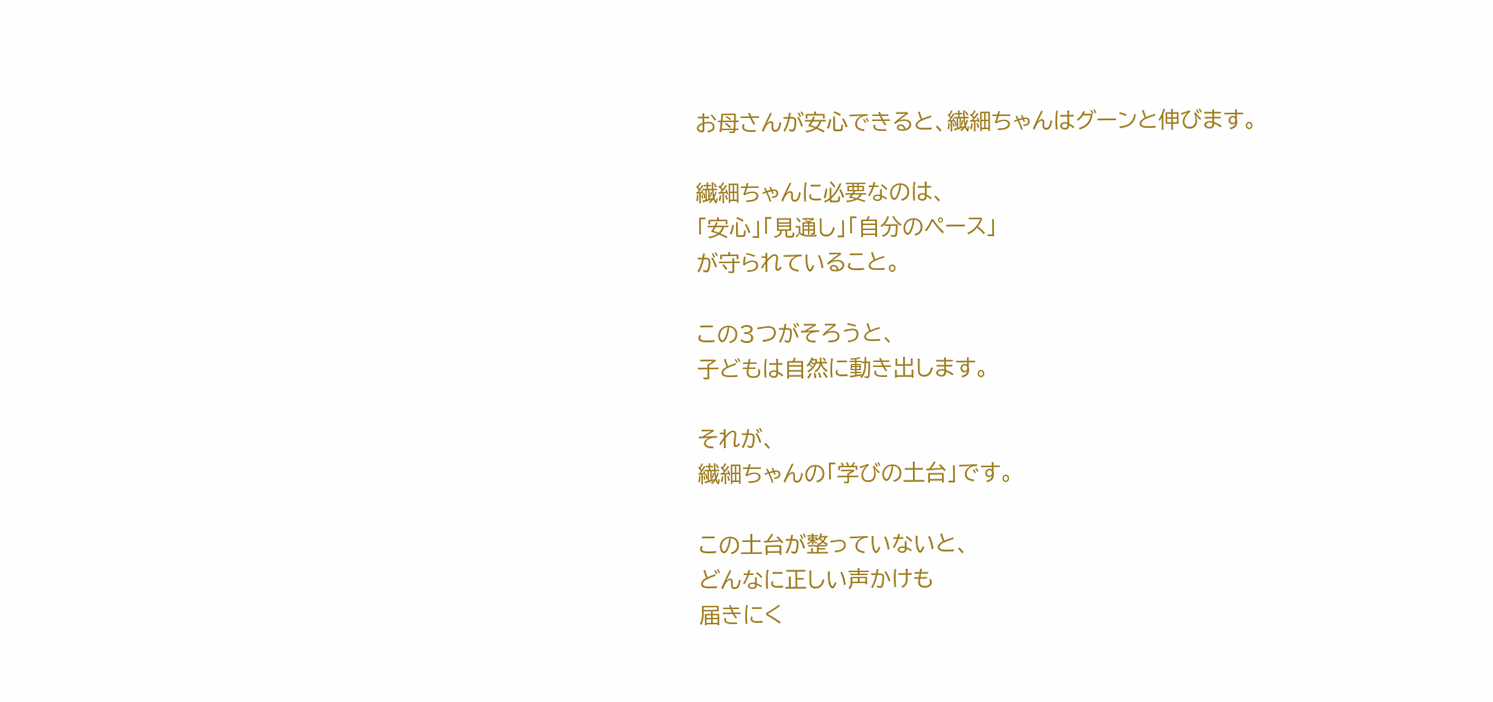お母さんが安心できると、繊細ちゃんはグーンと伸びます。

繊細ちゃんに必要なのは、
「安心」「見通し」「自分のペース」
が守られていること。

この3つがそろうと、
子どもは自然に動き出します。

それが、
繊細ちゃんの「学びの土台」です。

この土台が整っていないと、
どんなに正しい声かけも
届きにく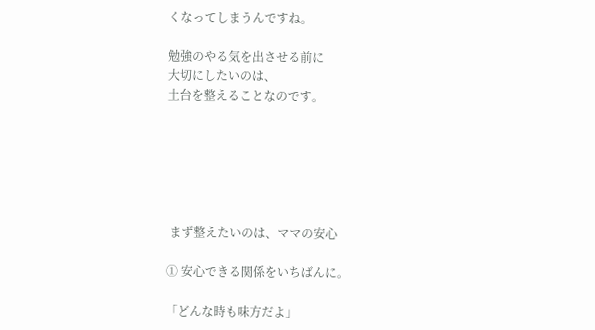くなってしまうんですね。

勉強のやる気を出させる前に
大切にしたいのは、
土台を整えることなのです。






 まず整えたいのは、ママの安心

① 安心できる関係をいちばんに。

「どんな時も味方だよ」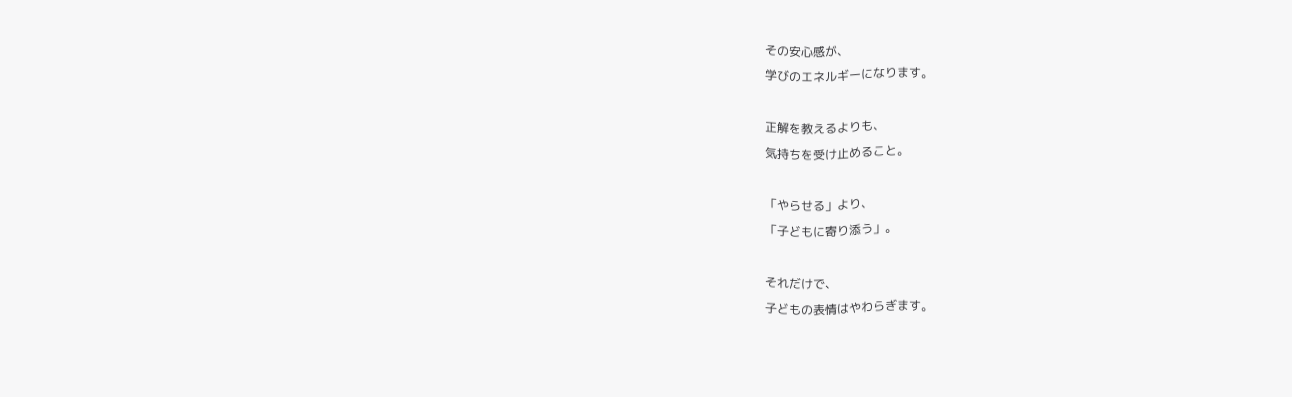その安心感が、
学びのエネルギーになります。

正解を教えるよりも、
気持ちを受け止めること。

「やらせる」より、
「子どもに寄り添う」。

それだけで、
子どもの表情はやわらぎます。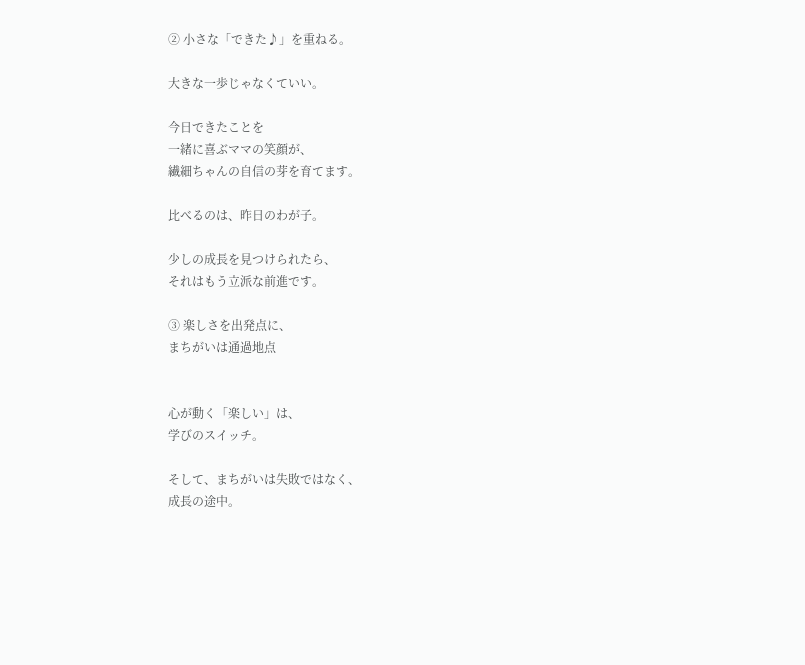② 小さな「できた♪」を重ねる。

大きな一歩じゃなくていい。

今日できたことを
一緒に喜ぶママの笑顔が、
繊細ちゃんの自信の芽を育てます。

比べるのは、昨日のわが子。

少しの成長を見つけられたら、
それはもう立派な前進です。

③ 楽しさを出発点に、
まちがいは通過地点


心が動く「楽しい」は、
学びのスイッチ。

そして、まちがいは失敗ではなく、
成長の途中。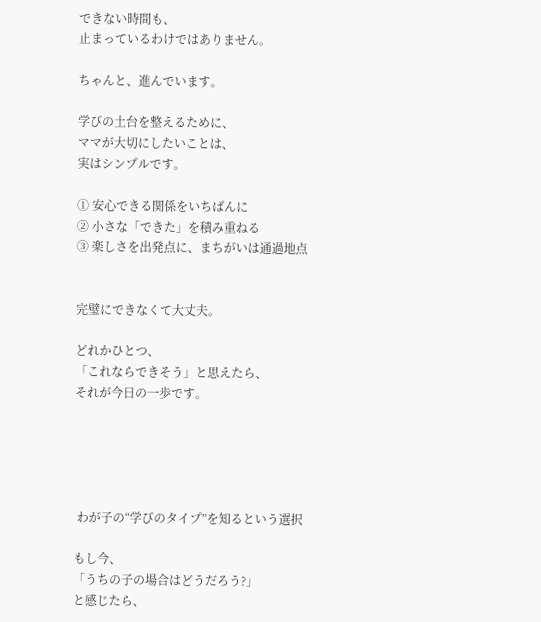できない時間も、
止まっているわけではありません。

ちゃんと、進んでいます。

学びの土台を整えるために、
ママが大切にしたいことは、
実はシンプルです。

① 安心できる関係をいちばんに
② 小さな「できた」を積み重ねる
③ 楽しさを出発点に、まちがいは通過地点


完璧にできなくて大丈夫。

どれかひとつ、
「これならできそう」と思えたら、
それが今日の一歩です。





 わが子の“学びのタイプ”を知るという選択

もし今、
「うちの子の場合はどうだろう?」
と感じたら、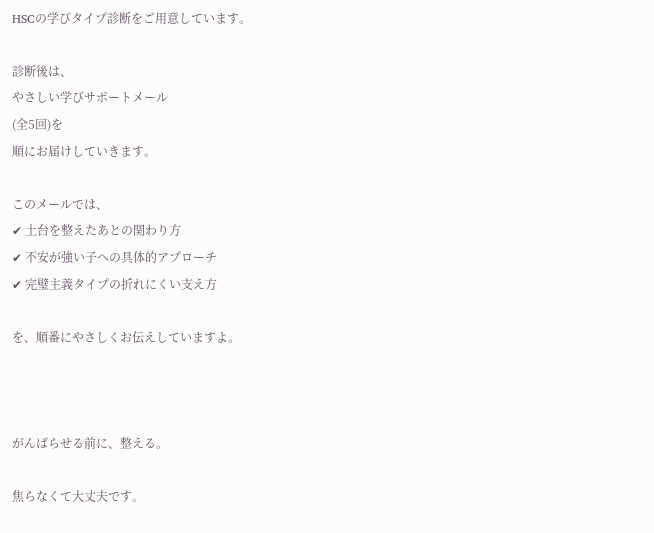HSCの学びタイプ診断をご用意しています。

診断後は、
やさしい学びサポートメール
(全5回)を
順にお届けしていきます。

このメールでは、
✔ 土台を整えたあとの関わり方
✔ 不安が強い子への具体的アプローチ
✔ 完璧主義タイプの折れにくい支え方

を、順番にやさしくお伝えしていますよ。



がんばらせる前に、整える。

焦らなくて大丈夫です。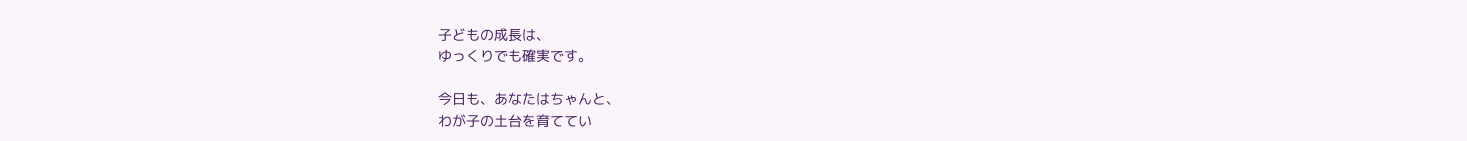子どもの成長は、
ゆっくりでも確実です。

今日も、あなたはちゃんと、
わが子の土台を育ててい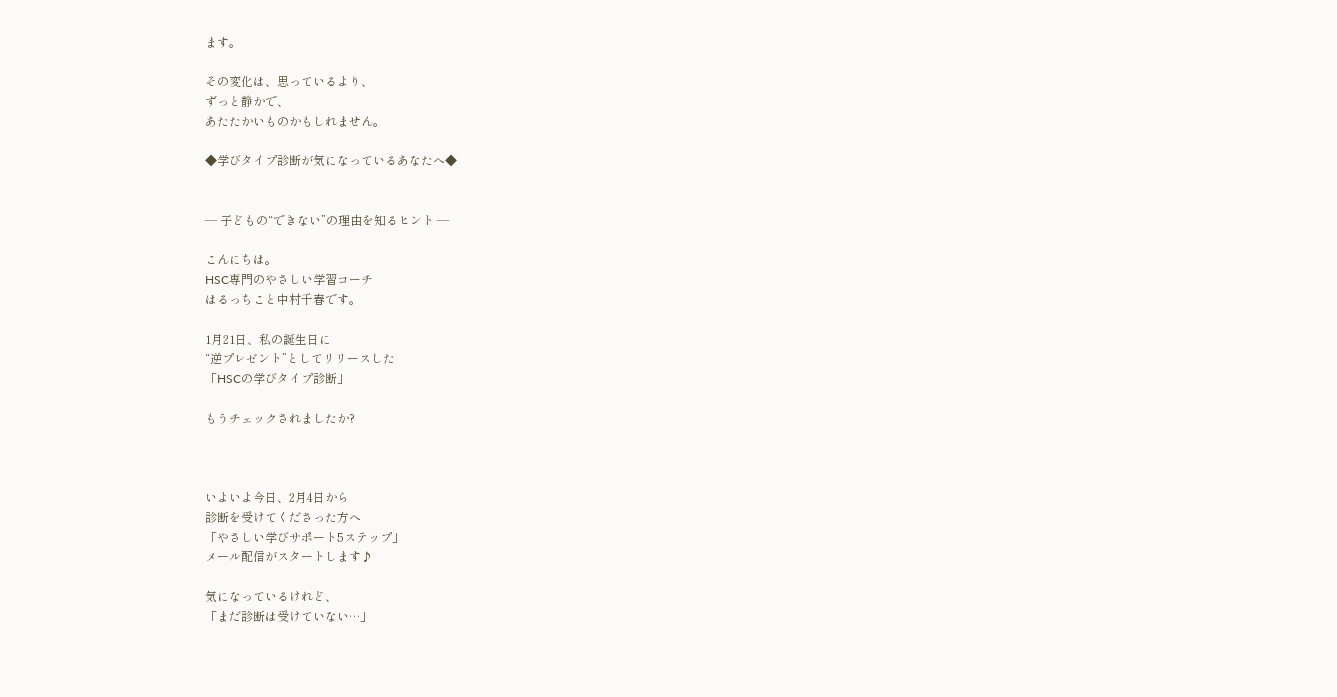ます。

その変化は、思っているより、
ずっと静かで、
あたたかいものかもしれません。

◆学びタイプ診断が気になっているあなたへ◆


― 子どもの“できない”の理由を知るヒント ―

こんにちは。
HSC専門のやさしい学習コーチ
はるっちこと中村千春です。

1月21日、私の誕生日に
“逆プレゼント”としてリリースした
「HSCの学びタイプ診断」

もうチェックされましたか?



いよいよ今日、2月4日から
診断を受けてくださった方へ
「やさしい学びサポート5ステップ」
メール配信がスタートします♪

気になっているけれど、
「まだ診断は受けていない…」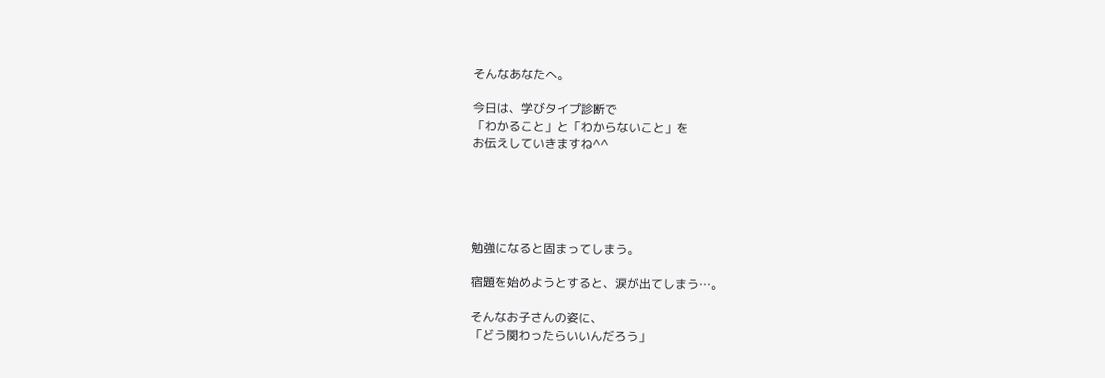そんなあなたへ。

今日は、学びタイプ診断で
「わかること」と「わからないこと」を
お伝えしていきますね^^





勉強になると固まってしまう。

宿題を始めようとすると、涙が出てしまう…。

そんなお子さんの姿に、
「どう関わったらいいんだろう」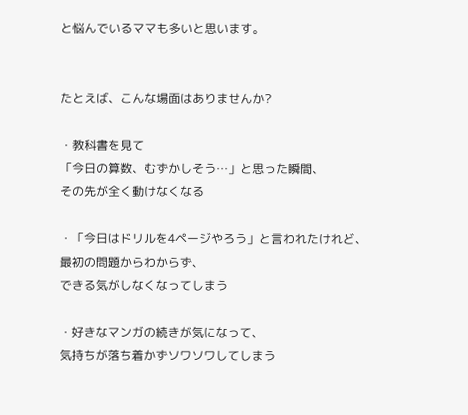と悩んでいるママも多いと思います。


たとえば、こんな場面はありませんか?

・教科書を見て
「今日の算数、むずかしそう…」と思った瞬間、
その先が全く動けなくなる

・「今日はドリルを4ページやろう」と言われたけれど、
最初の問題からわからず、
できる気がしなくなってしまう

・好きなマンガの続きが気になって、
気持ちが落ち着かずソワソワしてしまう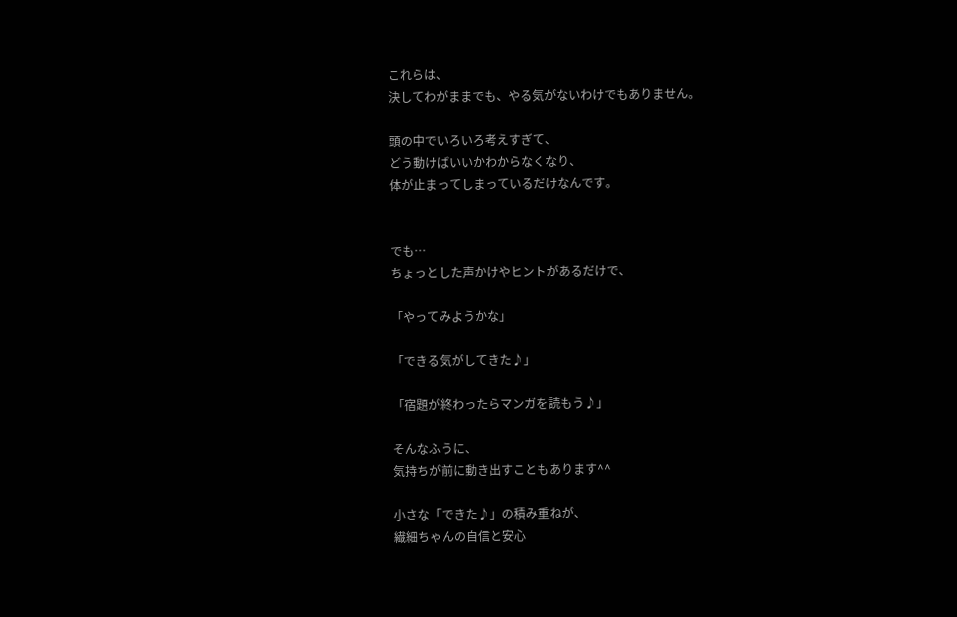これらは、
決してわがままでも、やる気がないわけでもありません。

頭の中でいろいろ考えすぎて、
どう動けばいいかわからなくなり、
体が止まってしまっているだけなんです。


でも…
ちょっとした声かけやヒントがあるだけで、

「やってみようかな」

「できる気がしてきた♪」

「宿題が終わったらマンガを読もう♪」

そんなふうに、
気持ちが前に動き出すこともあります^^

小さな「できた♪」の積み重ねが、
繊細ちゃんの自信と安心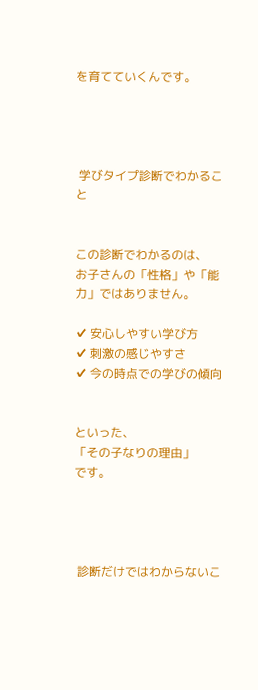を育てていくんです。




 学びタイプ診断でわかること


この診断でわかるのは、
お子さんの「性格」や「能力」ではありません。

✔ 安心しやすい学び方
✔ 刺激の感じやすさ
✔ 今の時点での学びの傾向


といった、
「その子なりの理由」
です。




 診断だけではわからないこ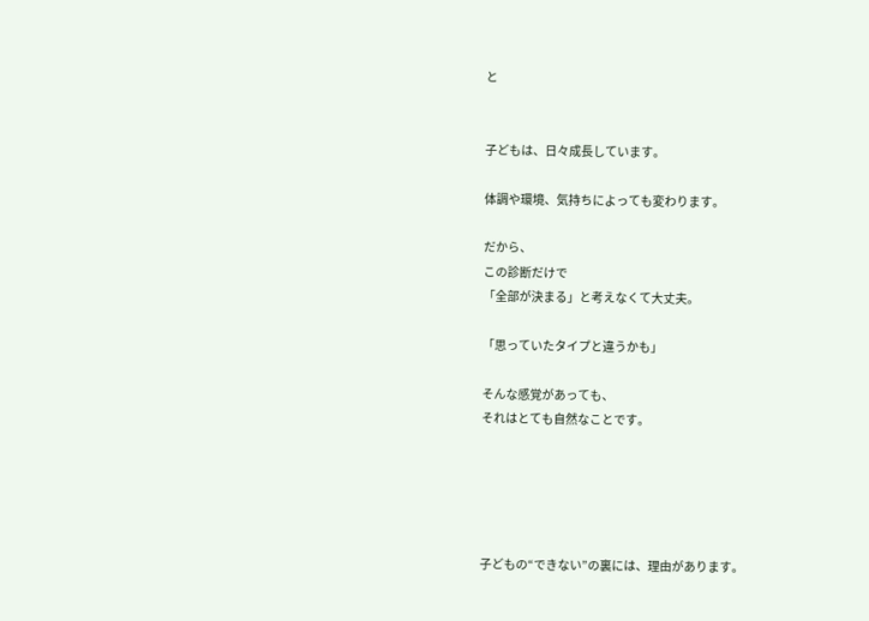と


子どもは、日々成長しています。

体調や環境、気持ちによっても変わります。

だから、
この診断だけで
「全部が決まる」と考えなくて大丈夫。

「思っていたタイプと違うかも」

そんな感覚があっても、
それはとても自然なことです。





子どもの“できない”の裏には、理由があります。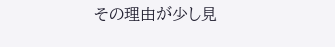その理由が少し見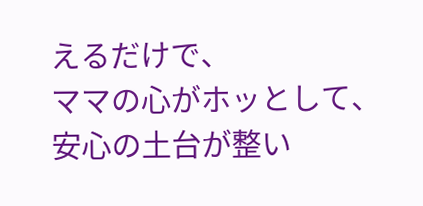えるだけで、
ママの心がホッとして、
安心の土台が整い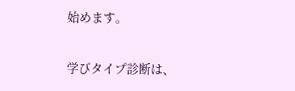始めます。

学びタイプ診断は、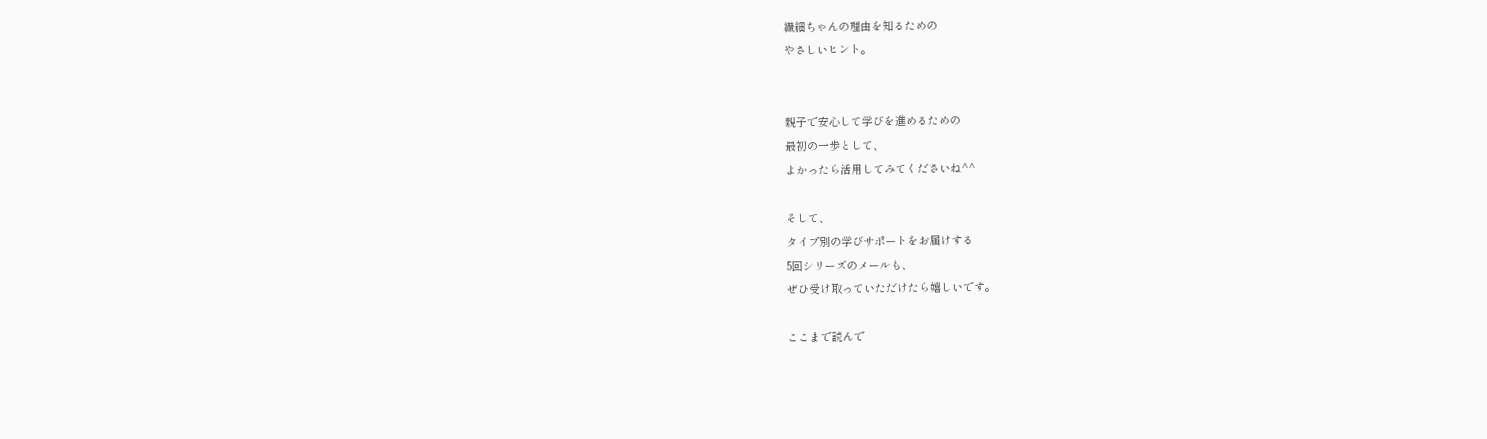繊細ちゃんの理由を知るための
やさしいヒント。


親子で安心して学びを進めるための
最初の一歩として、
よかったら活用してみてくださいね^^

そして、
タイプ別の学びサポートをお届けする
5回シリーズのメールも、
ぜひ受け取っていただけたら嬉しいです。

ここまで読んで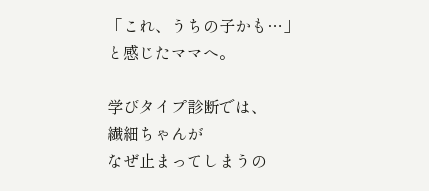「これ、うちの子かも…」
と感じたママへ。

学びタイプ診断では、
繊細ちゃんが
なぜ止まってしまうの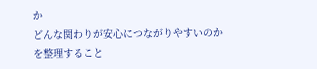か
どんな関わりが安心につながりやすいのか
を整理すること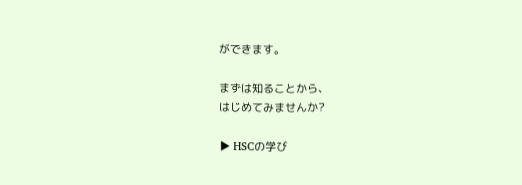ができます。

まずは知ることから、
はじめてみませんか?

▶ HSCの学び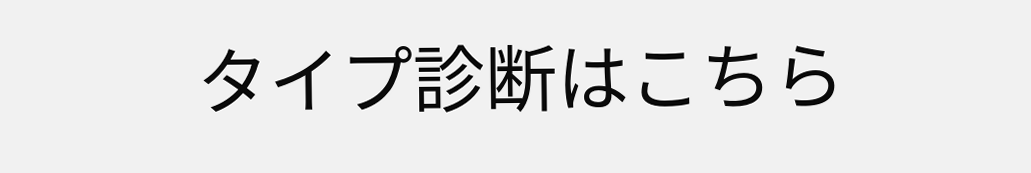タイプ診断はこちら